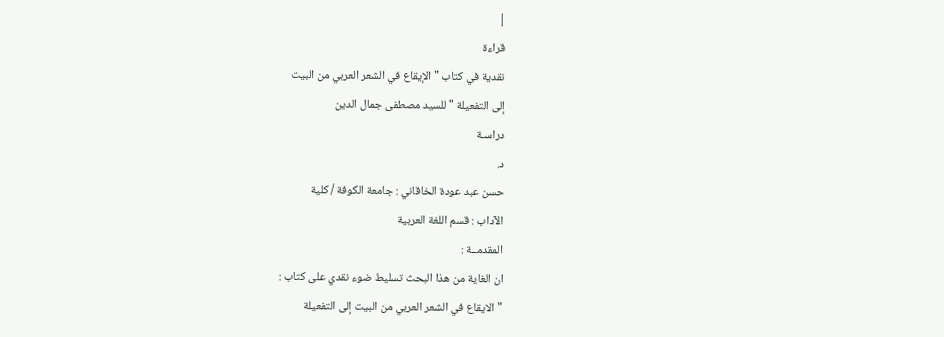|
قراءة
نقدية في كتاب " الإيقاع في الشعر العربي من البيت
إلى التفعيلة " للسيد مصطفى جمال الدين
دراسـة
د.
حسن عبد عودة الخاقاني : جامعة الكوفة / كلية
الآداب : قسم اللغة العربية
المقدمــة :
ان الغاية من هذا البحث تسليط ضوء نقدي على كتاب :
" الايقاع في الشعر العربي من البيت إلى التفعيلة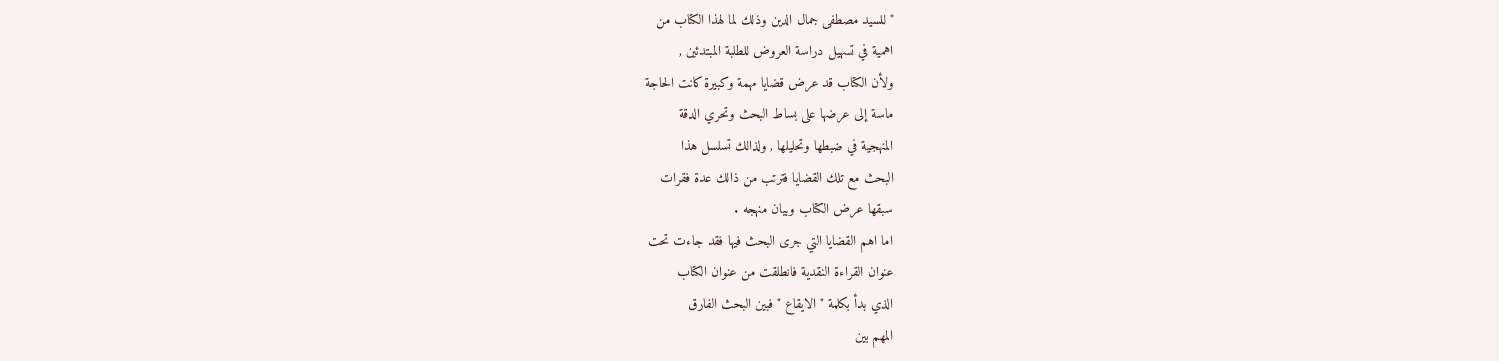" للسيد مصطفى جمال الدين وذلك لما لهذا الكتاب من
اهمية في تسهيل دراسة العروض للطلبة المبتدئين ,
ولأن الكتاب قد عرض قضايا مهمة وكبيرة كانت الحاجة
ماسة إلى عرضها على بساط البحث وتحري الدقة
المنهجية في ضبطها وتحليلها , ولذالك تسلسل هذا
البحث مع تلك القضايا فترتب من ذالك عدة فقرات
سبقها عرض الكتاب وبيان منهجه .
اما اهم القضايا التي جرى البحث فيها فقد جاءت تحت
عنوان القراءة النقدية فانطلقت من عنوان الكتاب
الذي بدأ بكلمة " الايقاع " فبين البحث الفارق
المهم بين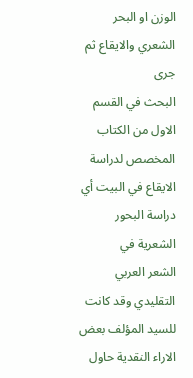الوزن او البحر الشعري والايقاع ثم جرى
البحث في القسم الاول من الكتاب المخصص لدراسة
الايقاع في البيت أي دراسة البحور الشعرية في
الشعر العربي التقليدي وقد كانت للسيد المؤلف بعض
الاراء النقدية حاول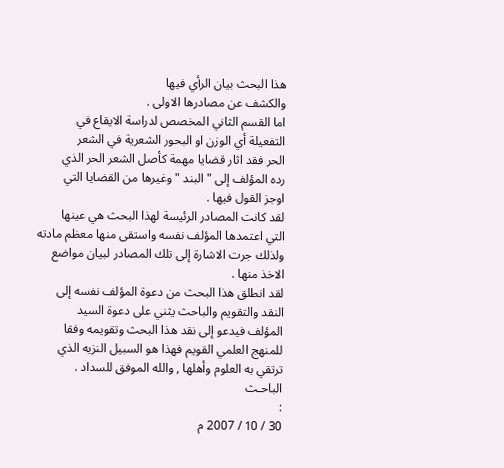هذا البحث بيان الرأي فيها
والكشف عن مصادرها الاولى .
اما القسم الثاني المخصص لدراسة الايقاع في
التفعيلة أي الوزن او البحور الشعرية في الشعر
الحر فقد اثار قضايا مهمة كأصل الشعر الحر الذي
رده المؤلف إلى " البند " وغيرها من القضايا التي
اوجز القول فيها .
لقد كانت المصادر الرئيسة لهذا البحث هي عينها
التي اعتمدها المؤلف نفسه واستقى منها معظم مادته
ولذلك جرت الاشارة إلى تلك المصادر لبيان مواضع
الاخذ منها .
لقد انطلق هذا البحث من دعوة المؤلف نفسه إلى
النقد والتقويم والباحث يثني على دعوة السيد
المؤلف فيدعو إلى نقد هذا البحث وتقويمه وفقا
للمنهج العلمي القويم فهذا هو السبيل النزيه الذي
ترتقي به العلوم وأهلها , والله الموفق للسداد .
الباحـث
:
30 / 10 / 2007 م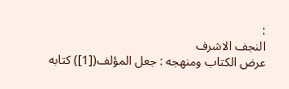:
النجف الاشرف
عرض الكتاب ومنهجه : جعل المؤلف([1]) كتابه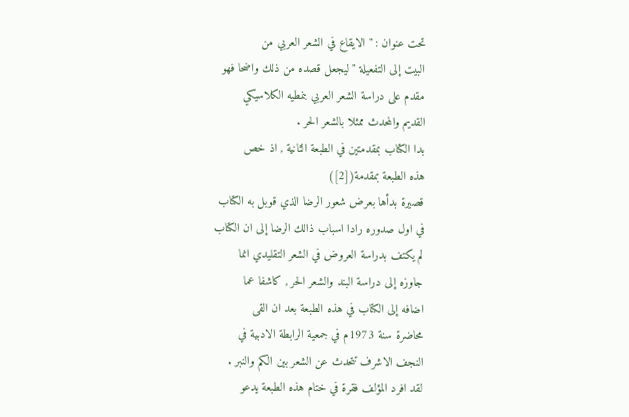تحت عنوان : " الايقاع في الشعر العربي من
البيت إلى التفعيلة " ليجعل قصده من ذلك واضحا فهو
مقدم على دراسة الشعر العربي بنمطيه الكلاسيكي
القديم والمحدث ممثلا بالشعر الحر .
بدا الكتاب بمقدمتين في الطبعة الثانية , اذ خص
هذه الطبعة بمقدمة([2])
قصيرة بدأها بعرض شعور الرضا الذي قوبل به الكتاب
في اول صدوره رادا اسباب ذالك الرضا إلى ان الكتاب
لم يكتف بدراسة العروض في الشعر التقليدي انما
جاوزه إلى دراسة البند والشعر الحر , كاشفا عما
اضافه إلى الكتاب في هذه الطبعة بعد ان القى
محاضرة سنة 1973م في جمعية الرابطة الادبية في
النجف الاشرف تتحدث عن الشعر بين الكم والنبر .
لقد افرد المؤلف فقرة في ختام هذه الطبعة يدعو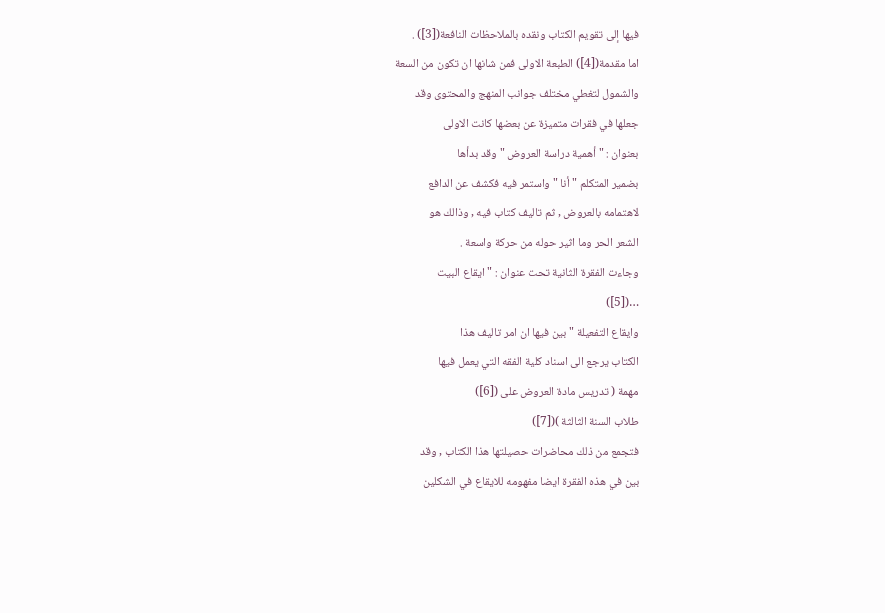فيها إلى تقويم الكتاب ونقده بالملاحظات النافعة([3]) .
اما مقدمة([4]) الطبعة الاولى فمن شانها ان تكون من السعة
والشمول لتغطي مختلف جوانب المنهج والمحتوى وقد
جعلها في فقرات متميزة عن بعضها كانت الاولى
بعنوان : " أهمية دراسة العروض " وقد بدأها
بضمير المتكلم " أنا " واستمر فيه فكشف عن الدافع
لاهتمامه بالعروض , ثم تاليف كتاب فيه , وذالك هو
الشعر الحر وما اثير حوله من حركة واسعة .
وجاءت الفقرة الثانية تحت عنوان : " ايقاع البيت
…([5])
وايقاع التفعيلة " بين فيها ان امر تاليف هذا
الكتاب يرجع الى اسناد كلية الفقه التي يعمل فيها
مهمة ( تدريس مادة العروض على ([6])
طلاب السنة الثالثة )([7])
فتجمع من ذلك محاضرات حصيلتها هذا الكتاب , وقد
بين في هذه الفقرة ايضا مفهومه للايقاع في الشكلين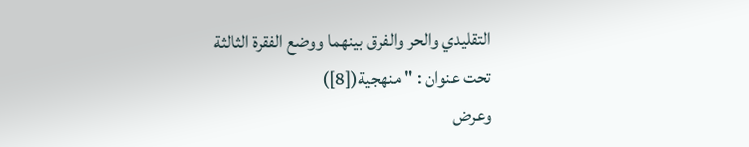التقليدي والحر والفرق بينهما ووضع الفقرة الثالثة
تحت عنوان : " منهجية([8])
وعرض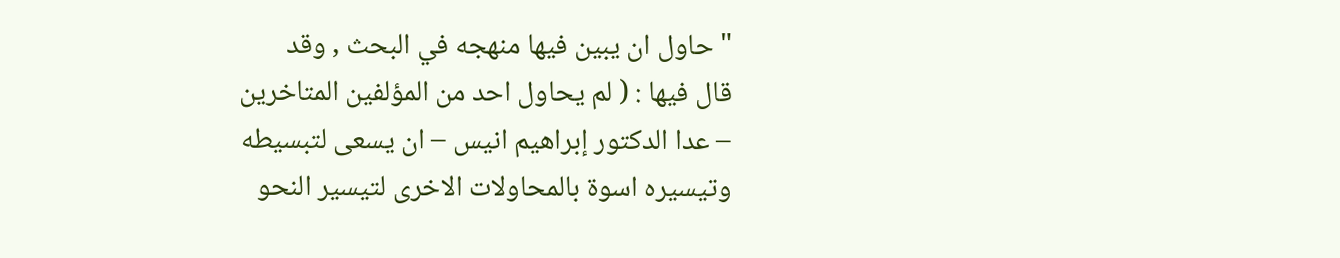" حاول ان يبين فيها منهجه في البحث , وقد
قال فيها : ( لم يحاول احد من المؤلفين المتاخرين
– عدا الدكتور إبراهيم انيس – ان يسعى لتبسيطه
وتيسيره اسوة بالمحاولات الاخرى لتيسير النحو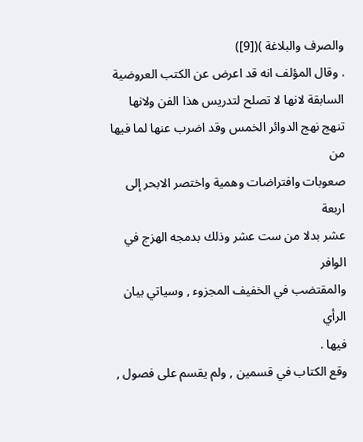والصرف والبلاغة )([9])
. وقال المؤلف انه قد اعرض عن الكتب العروضية
السابقة لانها لا تصلح لتدريس هذا الفن ولانها
تنهج نهج الدوائر الخمس وقد اضرب عنها لما فيها من
صعوبات وافتراضات وهمية واختصر الابحر إلى اربعة
عشر بدلا من ست عشر وذلك بدمجه الهزج في الوافر
والمقتضب في الخفيف المجزوء , وسياتي بيان الرأي
فيها .
وقع الكتاب في قسمين , ولم يقسم على فصول ,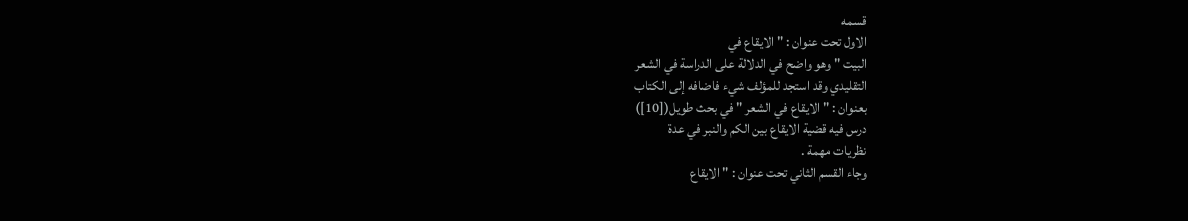قسمه
الاول تحت عنوان : " الايقاع في
البيت " وهو واضح في الدلالة على الدراسة في الشعر
التقليدي وقد استجد للمؤلف شيء فاضافه إلى الكتاب
بعنوان : " الايقاع في الشعر " في بحث طويل([10])
درس فيه قضية الايقاع بين الكم والنبر في عدة
نظريات مهمة .
وجاء القسم الثاني تحت عنوان : " الايقاع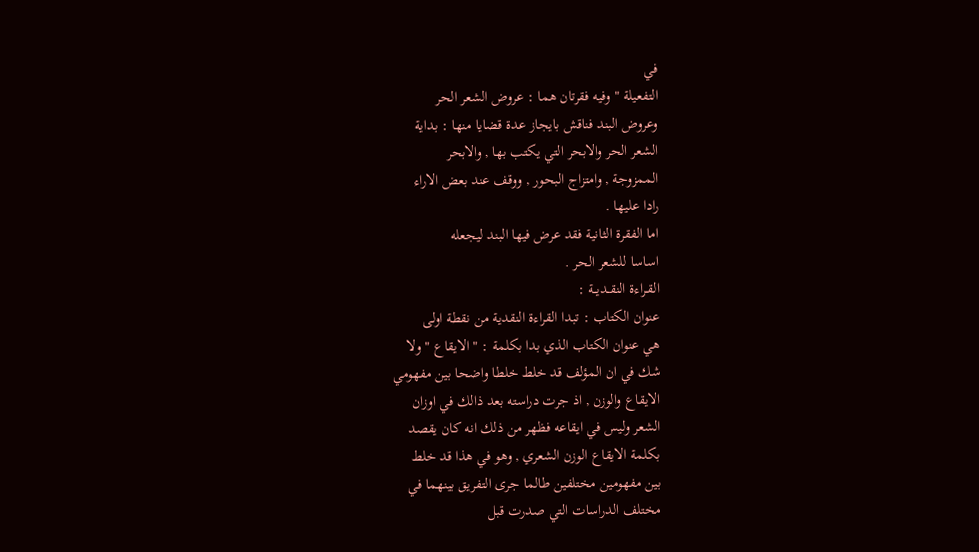في
التفعيلة " وفيه فقرتان هما : عروض الشعر الحر
وعروض البند فناقش بايجاز عدة قضايا منها : بداية
الشعر الحر والابحر التي يكتب بها , والابحر
الممزوجة , وامتزاج البحور , ووقف عند بعض الاراء
رادا عليها .
اما الفقرة الثانية فقد عرض فيها البند ليجعله
اساسا للشعر الحر .
القـراءة النقــديــة :
عنوان الكتاب : تبدا القراءة النقدية من نقطة اولى
هي عنوان الكتاب الذي بدا بكلمة : " الايقاع " ولا
شك في ان المؤلف قد خلط خلطا واضحا بين مفهومي
الايقاع والوزن , اذ جرت دراسته بعد ذالك في اوزان
الشعر وليس في ايقاعه فظهر من ذلك انه كان يقصد
بكلمة الايقاع الوزن الشعري , وهو في هذا قد خلط
بين مفهومين مختلفين طالما جرى التفريق بينهما في
مختلف الدراسات التي صدرت قبل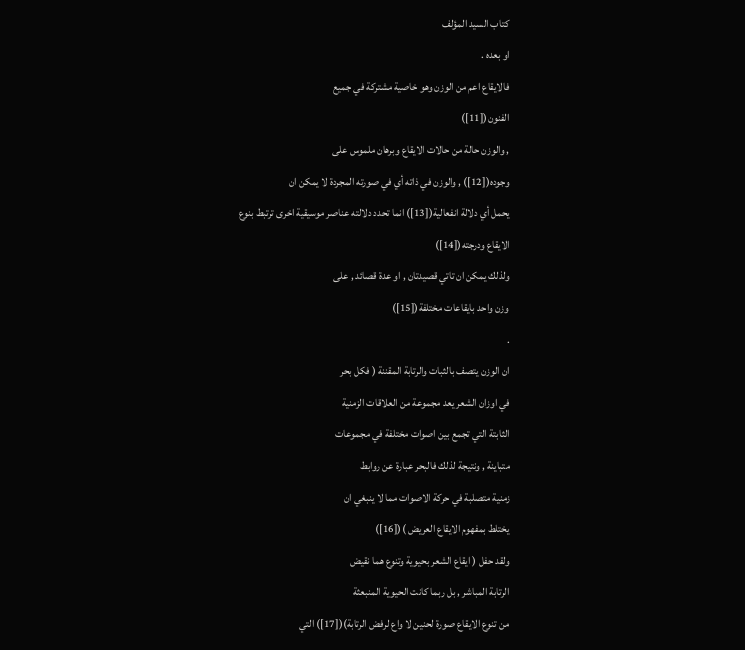كتاب السيد المؤلف
او بعده .
فالايقاع اعم من الوزن وهو خاصية مشتركة في جميع
الفنون([11])
, والوزن حالة من حالات الايقاع وبرهان ملموس على
وجوده([12]) , والوزن في ذاته أي في صورته المجردة لا يمكن ان
يحمل أي دلالة انفعالية([13]) انما تحدد دلالته عناصر موسيقية اخرى ترتبط بنوع
الايقاع ودرجته([14])
ولذلك يمكن ان تاتي قصيدتان , او عدة قصائد , على
وزن واحد بايقاعات مختلفة([15])
.
ان الوزن يتصف بالثبات والرتابة المقننة ( فكل بحر
في اوزان الشعر يعد مجموعة من العلاقات الزمنية
الثابتة التي تجمع بين اصوات مختلفة في مجموعات
متباينة , ونتيجة لذلك فالبحر عبارة عن روابط
زمنية متصلبة في حركة الاصوات مما لا ينبغي ان
يختلط بمفهوم الايقاع العريض )([16])
ولقد حفل ( ايقاع الشعر بحيوية وتنوع هما نقيض
الرتابة المباشر , بل ربما كانت الحيوية المنبعثة
من تنوع الايقاع صورة لحنين لا واع لرفض الرتابة)([17]) التي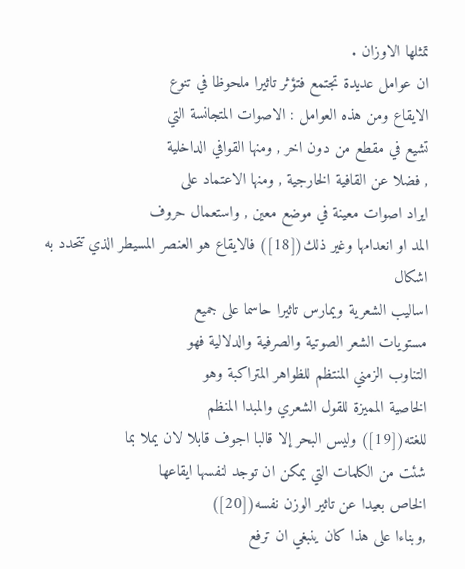تمثلها الاوزان .
ان عوامل عديدة تجتمع فتؤثر تاثيرا ملحوظا في تنوع
الايقاع ومن هذه العوامل : الاصوات المتجانسة التي
تشيع في مقطع من دون اخر , ومنها القوافي الداخلية
, فضلا عن القافية الخارجية , ومنها الاعتماد على
ايراد اصوات معينة في موضع معين , واستعمال حروف
المد او انعدامها وغير ذلك([18]) فالايقاع هو العنصر المسيطر الذي تتحدد به اشكال
اساليب الشعرية ويمارس تاثيرا حاسما على جميع
مستويات الشعر الصوتية والصرفية والدلالية فهو
التناوب الزمني المنتظم للظواهر المتراكبة وهو
الخاصية المميزة للقول الشعري والمبدا المنظم
للغته([19]) وليس البحر إلا قالبا اجوف قابلا لان يملا بما
شئت من الكلمات التي يمكن ان توجد لنفسها ايقاعها
الخاص بعيدا عن تاثير الوزن نفسه([20])
,وبناءا على هذا كان ينبغي ان ترفع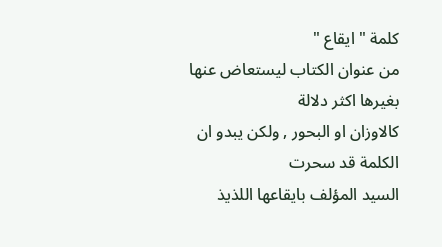كلمة " ايقاع "
من عنوان الكتاب ليستعاض عنها بغيرها اكثر دلالة
كالاوزان او البحور , ولكن يبدو ان الكلمة قد سحرت
السيد المؤلف بايقاعها اللذيذ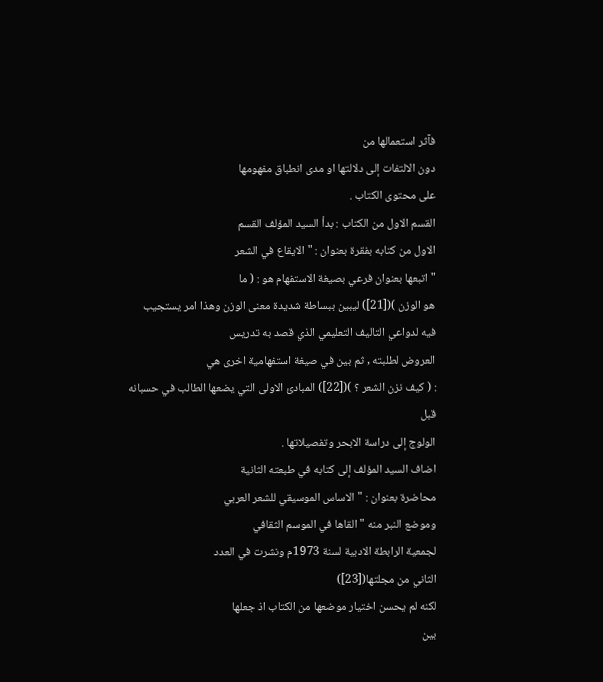فآثر استعمالها من
دون الالتفات إلى دلالتها او مدى انطباق مفهومها
على محتوى الكتاب .
القسم الاول من الكتاب : بدأ السيد المؤلف القسم
الاول من كتابه بفقرة بعنوان : " الايقاع في الشعر
" اتبعها بعنوان فرعي بصيغة الاستفهام هو : ( ما
هو الوزن )([21]) ليبين ببساطة شديدة معنى الوزن وهذا امر يستجيب
فيه لدواعي التاليف التعليمي الذي قصد به تدريس
العروض لطلبته , ثم بين في صيغة استفهامية اخرى هي
: ( كيف نزن الشعر ؟ )([22]) المبادئ الاولى التي يضعها الطالب في حسبانه قبل
الولوج إلى دراسة الابحر وتفصيلاتها .
اضاف السيد المؤلف إلى كتابه في طبعته الثانية
محاضرة بعنوان : " الاساس الموسيقي للشعر العربي
وموضع النبر منه " القاها في الموسم الثقافي
لجمعية الرابطة الادبية لسنة 1973م ونشرت في العدد
الثاني من مجلتها([23])
لكنه لم يحسن اختيار موضعها من الكتاب اذ جعلها
بين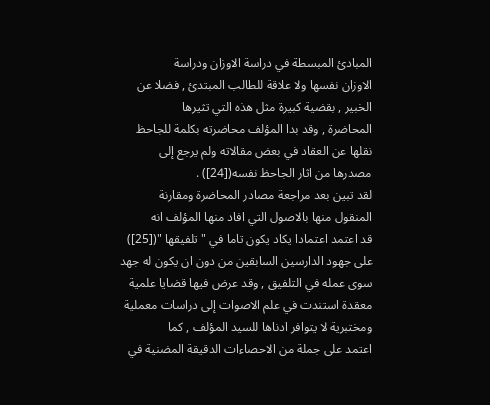المبادئ المبسطة في دراسة الاوزان ودراسة
الاوزان نفسها ولا علاقة للطالب المبتدئ , فضلا عن
الخبير , بقضية كبيرة مثل هذه التي تثيرها
المحاضرة , وقد بدا المؤلف محاضرته بكلمة للجاحظ
نقلها عن العقاد في بعض مقالاته ولم يرجع إلى
مصدرها من اثار الجاحظ نفسه([24]) .
لقد تبين بعد مراجعة مصادر المحاضرة ومقارنة
المنقول منها بالاصول التي افاد منها المؤلف انه
قد اعتمد اعتمادا يكاد يكون تاما في " تلفيقها "([25])
على جهود الدارسين السابقين من دون ان يكون له جهد
سوى عمله في التلفيق , وقد عرض فيها قضايا علمية
معقدة استندت في علم الاصوات إلى دراسات معملية
ومختبرية لا يتوافر ادناها للسيد المؤلف , كما
اعتمد على جملة من الاحصاءات الدقيقة المضنية في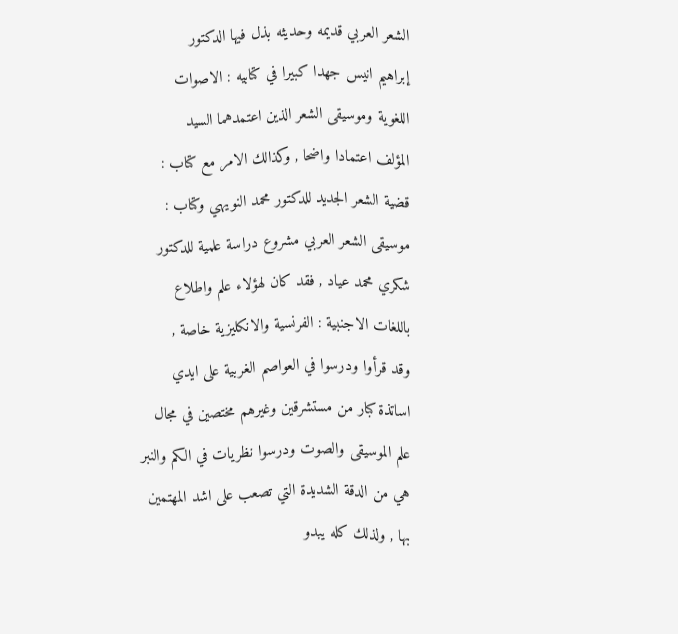الشعر العربي قديمه وحديثه بذل فيها الدكتور
إبراهيم انيس جهدا كبيرا في كتابيه : الاصوات
اللغوية وموسيقى الشعر الذين اعتمدهما السيد
المؤلف اعتمادا واضحا , وكذالك الامر مع كتاب :
قضية الشعر الجديد للدكتور محمد النويهي وكتاب :
موسيقى الشعر العربي مشروع دراسة علمية للدكتور
شكري محمد عياد , فقد كان لهؤلاء علم واطلاع
باللغات الاجنبية : الفرنسية والانكليزية خاصة ,
وقد قرأوا ودرسوا في العواصم الغربية على ايدي
اساتذة كبار من مستشرقين وغيرهم مختصين في مجال
علم الموسيقى والصوت ودرسوا نظريات في الكم والنبر
هي من الدقة الشديدة التي تصعب على اشد المهتمين
بها , ولذلك كله يبدو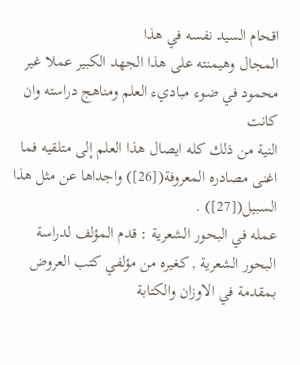اقحام السيد نفسه في هذا
المجال وهيمنته على هذا الجهد الكبير عملا غير
محمود في ضوء مباديء العلم ومناهج دراسته وان كانت
النية من ذلك كله ايصال هذا العلم إلى متلقيه فما
اغنى مصادره المعروفة([26]) واجداها عن مثل هذا السبيل([27]) .
عمله في البحور الشعرية : قدم المؤلف لدراسة
البحور الشعرية , كغيره من مؤلفي كتب العروض
بمقدمة في الاوزان والكتابة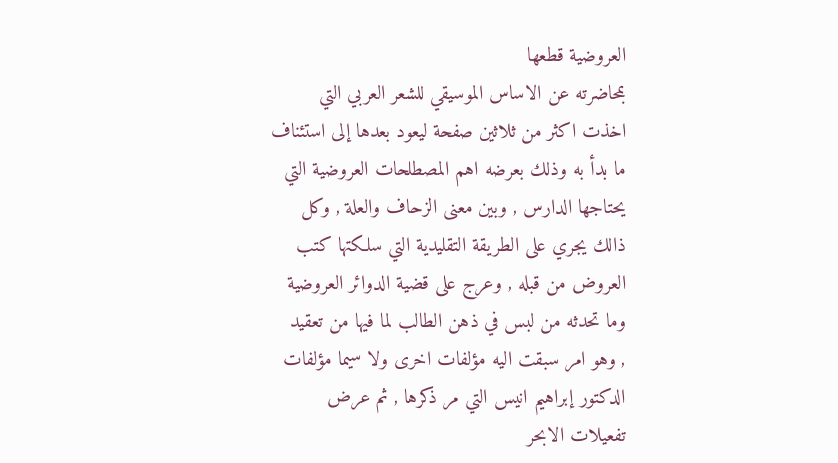العروضية قطعها
بمحاضرته عن الاساس الموسيقي للشعر العربي التي
اخذت اكثر من ثلاثين صفحة ليعود بعدها إلى استئناف
ما بدأ به وذلك بعرضه اهم المصطلحات العروضية التي
يحتاجها الدارس , وبين معنى الزحاف والعلة , وكل
ذالك يجري على الطريقة التقليدية التي سلكتها كتب
العروض من قبله , وعرج على قضية الدوائر العروضية
وما تحدثه من لبس في ذهن الطالب لما فيها من تعقيد
, وهو امر سبقت اليه مؤلفات اخرى ولا سيما مؤلفات
الدكتور إبراهيم انيس التي مر ذكرها , ثم عرض
تفعيلات الابحر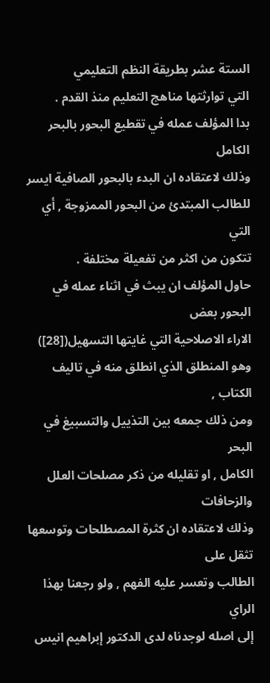الستة عشر بطريقة النظم التعليمي
التي توارثتها مناهج التعليم منذ القدم .
بدا المؤلف عمله في تقطيع البحور بالبحر الكامل
وذلك لاعتقاده ان البدء بالبحور الصافية ايسر
للطالب المبتدئ من البحور الممزوجة , أي التي
تتكون من اكثر من تفعيلة مختلفة .
حاول المؤلف ان يبث في اثناء عمله في البحور بعض
الاراء الاصلاحية التي غايتها التسهيل([28]) وهو المنطلق الذي انطلق منه في تاليف الكتاب ,
ومن ذلك جمعه بين التذييل والتسبيغ في البحر
الكامل , او تقليله من ذكر مصلحات العلل والزحافات
وذلك لاعتقاده ان كثرة المصطلحات وتوسعها تثقل على
الطالب وتعسر عليه الفهم , ولو رجعنا بهذا الراي
إلى اصله لوجدناه لدى الدكتور إبراهيم انيس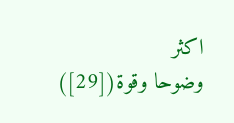اكثر
وضوحا وقوة([29])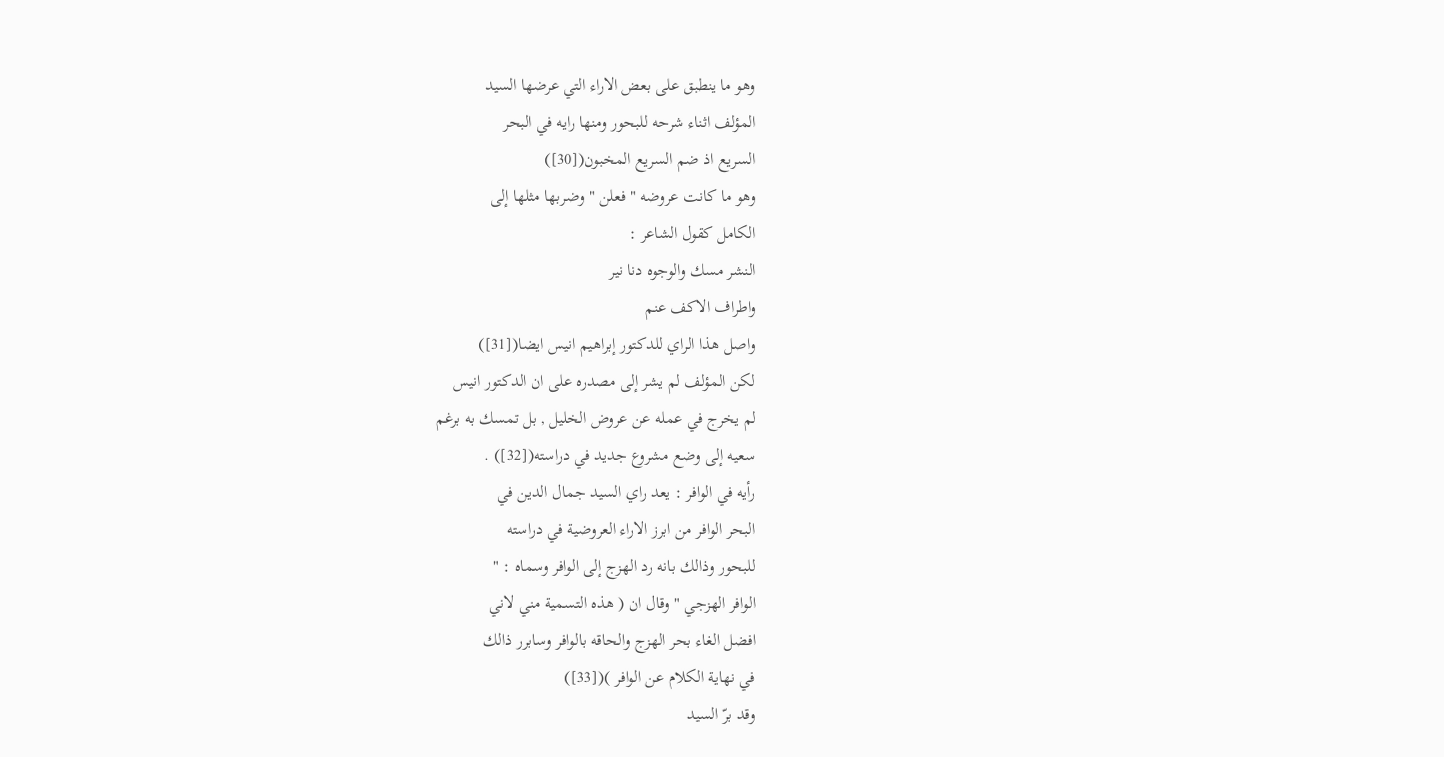وهو ما ينطبق على بعض الاراء التي عرضها السيد
المؤلف اثناء شرحه للبحور ومنها رايه في البحر
السريع اذ ضم السريع المخبون([30])
وهو ما كانت عروضه " فعلن " وضربها مثلها إلى
الكامل كقول الشاعر :
النشر مسك والوجوه دنا نير
واطراف الاكف عنم
واصل هذا الراي للدكتور إبراهيم انيس ايضا([31])
لكن المؤلف لم يشر إلى مصدره على ان الدكتور انيس
لم يخرج في عمله عن عروض الخليل , بل تمسك به برغم
سعيه إلى وضع مشروع جديد في دراسته([32]) .
رأيه في الوافر : يعد راي السيد جمال الدين في
البحر الوافر من ابرز الاراء العروضية في دراسته
للبحور وذالك بانه رد الهزج إلى الوافر وسماه : "
الوافر الهزجي " وقال ان ( هذه التسمية مني لاني
افضل الغاء بحر الهزج والحاقه بالوافر وسابرر ذالك
في نهاية الكلام عن الوافر )([33])
وقد برّ السيد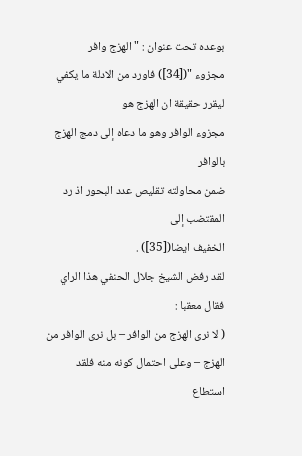بوعده تحت عنوان : " الهزج وافر
مجزوء "([34]) فاورد من الادلة ما يكفي ليقرر حقيقة ان الهزج هو
مجزوء الوافر وهو ما دعاه إلى دمج الهزج بالوافر
ضمن محاولته تقليص عدد البحور اذ رد المقتضب إلى
الخفيف ايضا([35]) .
لقد رفض الشيخ جلال الحنفي هذا الراي فقال معقبا :
( لا نرى الهزج من الوافر – بل نرى الوافر من
الهزج – وعلى احتمال كونه منه فلقد استطاع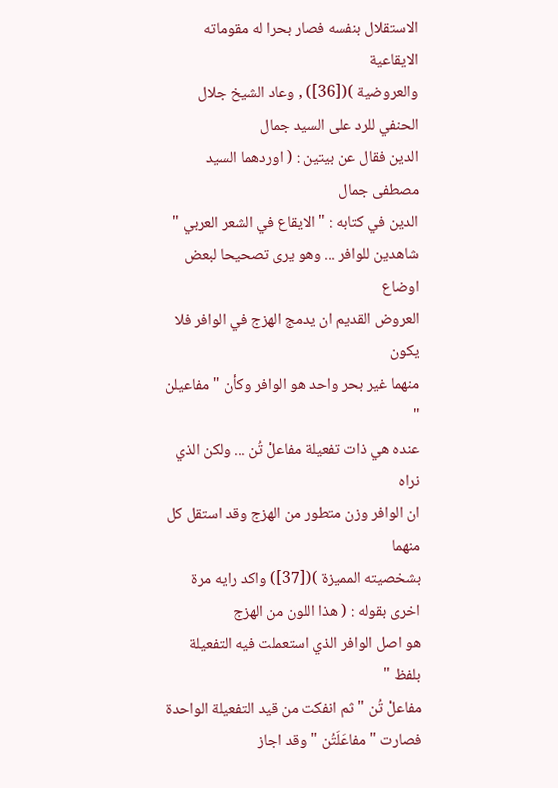الاستقلال بنفسه فصار بحرا له مقوماته الايقاعية
والعروضية )([36]) , وعاد الشيخ جلال الحنفي للرد على السيد جمال
الدين فقال عن بيتين : ( اوردهما السيد مصطفى جمال
الدين في كتابه : " الايقاع في الشعر العربي "
شاهدين للوافر ... وهو يرى تصحيحا لبعض اوضاع
العروض القديم ان يدمج الهزج في الوافر فلا يكون
منهما غير بحر واحد هو الوافر وكأن " مفاعيلن "
عنده هي ذات تفعيلة مفاعلْ تُن ... ولكن الذي نراه
ان الوافر وزن متطور من الهزج وقد استقل كل منهما
بشخصيته المميزة )([37]) واكد رايه مرة اخرى بقوله : ( هذا اللون من الهزج
هو اصل الوافر الذي استعملت فيه التفعيلة بلفظ "
مفاعلْ تُن " ثم انفكت من قيد التفعيلة الواحدة
فصارت " مفاعَلَتُن " وقد اجاز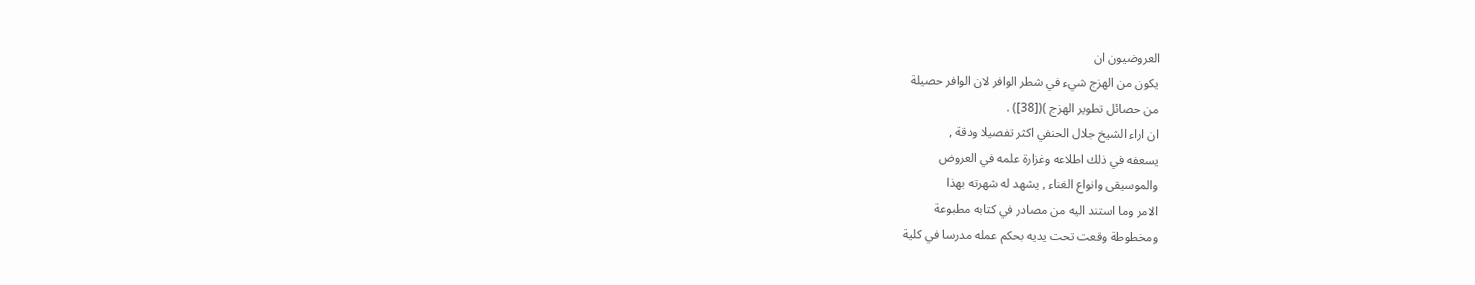العروضيون ان
يكون من الهزج شيء في شطر الوافر لان الوافر حصيلة
من حصائل تطوير الهزج )([38]) .
ان اراء الشيخ جلال الحنفي اكثر تفصيلا ودقة ,
يسعفه في ذلك اطلاعه وغزارة علمه في العروض
والموسيقى وانواع الغناء , يشهد له شهرته بهذا
الامر وما استند اليه من مصادر في كتابه مطبوعة
ومخطوطة وقعت تحت يديه بحكم عمله مدرسا في كلية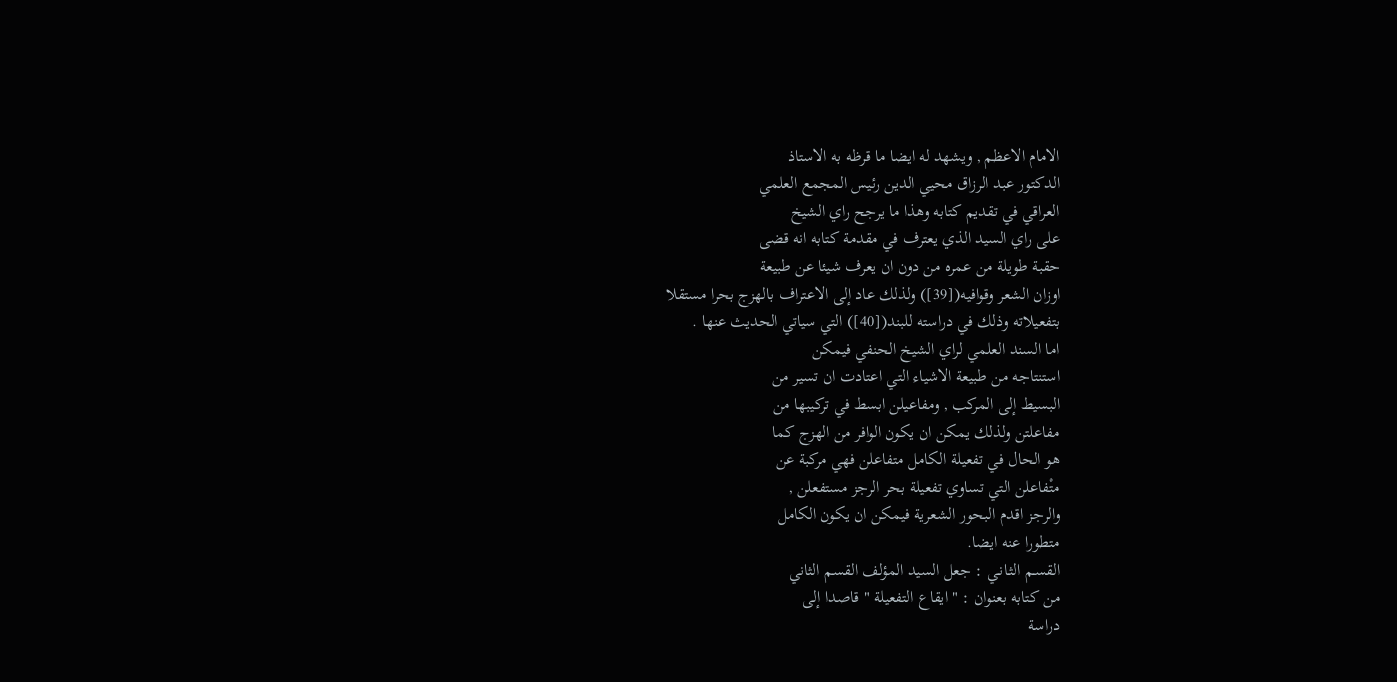الامام الاعظم , ويشهد له ايضا ما قرظه به الاستاذ
الدكتور عبد الرزاق محيي الدين رئيس المجمع العلمي
العراقي في تقديم كتابه وهذا ما يرجح راي الشيخ
على راي السيد الذي يعترف في مقدمة كتابه انه قضى
حقبة طويلة من عمره من دون ان يعرف شيئا عن طبيعة
اوزان الشعر وقوافيه([39]) ولذلك عاد إلى الاعتراف بالهزج بحرا مستقلا
بتفعيلاته وذلك في دراسته للبند([40]) التي سياتي الحديث عنها .
اما السند العلمي لراي الشيخ الحنفي فيمكن
استنتاجه من طبيعة الاشياء التي اعتادت ان تسير من
البسيط إلى المركب , ومفاعيلن ابسط في تركيبها من
مفاعلتن ولذلك يمكن ان يكون الوافر من الهزج كما
هو الحال في تفعيلة الكامل متفاعلن فهي مركبة عن
متْفاعلن التي تساوي تفعيلة بحر الرجز مستفعلن ,
والرجز اقدم البحور الشعرية فيمكن ان يكون الكامل
متطورا عنه ايضا.
القسـم الثـانـي : جعل السيد المؤلف القسم الثاني
من كتابه بعنوان : " ايقاع التفعيلة " قاصدا إلى
دراسة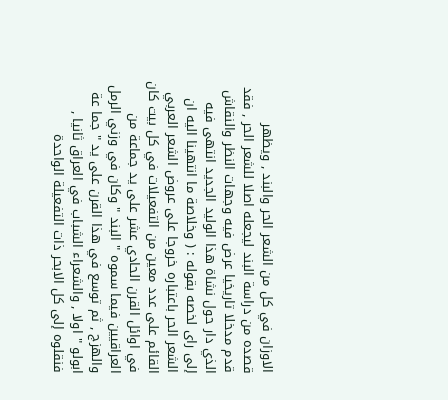الاوزان في كل من الشعر الحر والبند , ويظهر
قصده من دراسة البند ليجعله اصلا للشعر الحر , فقد
قدم مدخلا تاريخيا عرض فيه وجهات النظر والنقاش
الذي دار حول نشاة هذا الوليد الجديد انتهى فيه
إلى راى لخصه بقوله : ( وخلاصة ما انتهينا اليه ان
الشعر الحر باعتباره خروجا على عروض الشعر العربي
القائم على عدد معين من التفعيلات في كل بيت كان
في اوائل القرن الحادي عشر على يد جماعة من
العراقيين فيما سموه " البند " وكان في وزني الرمل
والهزج , ثم توسع في هذا القرن على يد " جما عة
ابولو " اولا , والشعراء الشباب في العراق ثانيا ,
فنقلوه إلى كل الابحر ذات التفعيلة الواحدة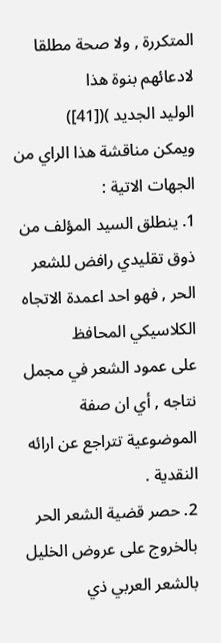المتكررة , ولا صحة مطلقا لادعائهم بنوة هذا
الوليد الجديد )([41])
ويمكن مناقشة هذا الراي من الجهات الاتية :
1. ينطلق السيد المؤلف من ذوق تقليدي رافض للشعر
الحر , فهو احد اعمدة الاتجاه الكلاسيكي المحافظ
على عمود الشعر في مجمل نتاجه , أي ان صفة
الموضوعية تتراجع عن ارائه النقدية .
2. حصر قضية الشعر الحر بالخروج على عروض الخليل
بالشعر العربي ذي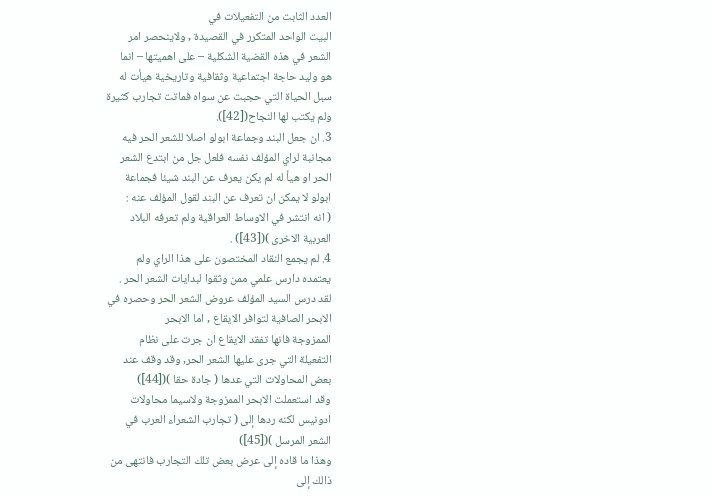العدد الثابت من التفعيلات في
البيت الواحد المتكرر في القصيدة , ولاينحصر امر
الشعر في هذه القضية الشكلية – على اهميتها – انما
هو وليد حاجة اجتماعية وثقافية وتاريخية هيأت له
سبل الحياة التي حجبت عن سواه فماتت تجارب كثيرة
ولم يكتب لها النجاح([42]).
3. ان جعل البند وجماعة ابولو اصلا للشعر الحر فيه
مجانبة لراي المؤلف نفسه فلعل جل من ابتدع الشعر
الحر او هيأ له لم يكن يعرف عن البند شيئا فجماعة
ابولو لا يمكن ان تعرف عن البند لقول المؤلف عنه :
( انه انتشر في الاوساط العراقية ولم تعرفه البلاد
العربية الاخرى )([43]) .
4. لم يجمع النقاد المختصون على هذا الراي ولم
يعتمده دارس علمي ممن وثقوا لبدايات الشعر الحر .
لقد درس السيد المؤلف عروض الشعر الحر وحصره في
الابحر الصافية لتوافر الايقاع , اما الابحر
الممزوجة فانها تفقد الايقاع ان جرت على نظام
التفعيلة التي جرى عليها الشعر الحر, وقد وقف عند
بعض المحاولات التي عدها ( جادة حقا )([44])
وقد استعملت الابحر الممزوجة ولاسيما محاولات
ادونيس لكنه ردها إلى ( تجارب الشعراء العرب في
الشعر المرسل )([45])
وهذا ما قاده إلى عرض بعض تلك التجارب فانتهى من
ذالك إلى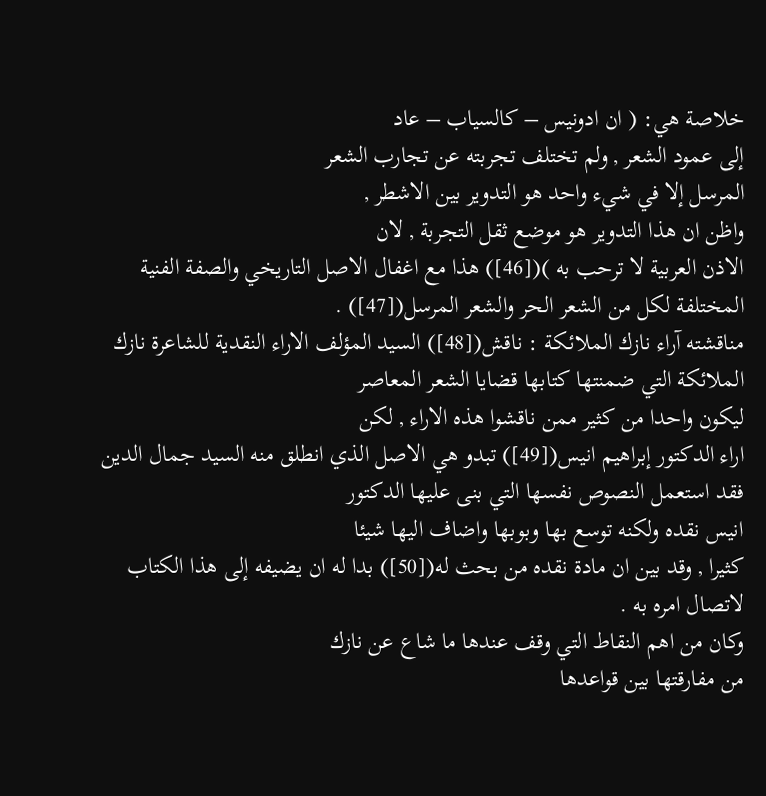خلاصة هي: ( ان ادونيس – كالسياب – عاد
إلى عمود الشعر , ولم تختلف تجربته عن تجارب الشعر
المرسل إلا في شيء واحد هو التدوير بين الاشطر ,
واظن ان هذا التدوير هو موضع ثقل التجربة , لان
الاذن العربية لا ترحب به )([46]) هذا مع اغفال الاصل التاريخي والصفة الفنية
المختلفة لكل من الشعر الحر والشعر المرسل([47]) .
مناقشته آراء نازك الملائـكة : ناقش([48]) السيد المؤلف الاراء النقدية للشاعرة نازك
الملائكة التي ضمنتها كتابها قضايا الشعر المعاصر
ليكون واحدا من كثير ممن ناقشوا هذه الاراء , لكن
اراء الدكتور إبراهيم انيس([49]) تبدو هي الاصل الذي انطلق منه السيد جمال الدين
فقد استعمل النصوص نفسها التي بنى عليها الدكتور
انيس نقده ولكنه توسع بها وبوبها واضاف اليها شيئا
كثيرا , وقد بين ان مادة نقده من بحث له([50]) بدا له ان يضيفه إلى هذا الكتاب لاتصال امره به .
وكان من اهم النقاط التي وقف عندها ما شاع عن نازك
من مفارقتها بين قواعدها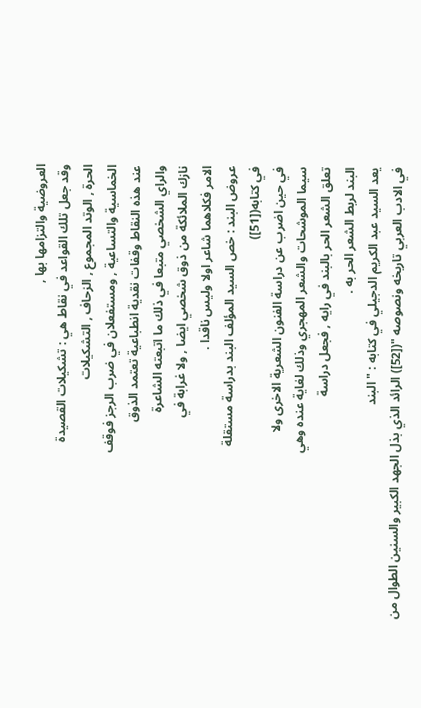العروضية والتزامها بها ,
وقد جعل تلك القواعد في نقاط هي : تشكيلات القصيدة
الحرة , الوتد المجموع , الزحاف , التشكيلات
الخماسية والتساعية , ومستفعلان في ضرب الرجز فوقف
عند هذه النقاط وقفات نقدية انطباعية تعتمد الذوق
والراي الشخصي متبعا في ذلك ما اتبعته الشاعرة
نازك الملائكة من ذوق شخصي ايضا , ولا غرابة في
الامر فكلاهما شاعر اولا وليس ناقدا .
عروض البند : خص السيد المؤلف البند بدراسة مستقلة
في كتابه([51])
في حين اضرب عن دراسة الفنون الشعرية الاخرى ولا
سيما الموشحات والشعر المهجري وذلك لغاية عنده وهي
تعلق الشعر الحر بالبند في رايه , فجعل دراسة
البند لربط الشعر الحر به .
يعد السيد عبد الكريم الدجيلي في كتابه : " البند
في الادب العربي تاريخه ونصوصه "([52]) الرائد الذي بذل الجهد الكبير والسنين الطوال من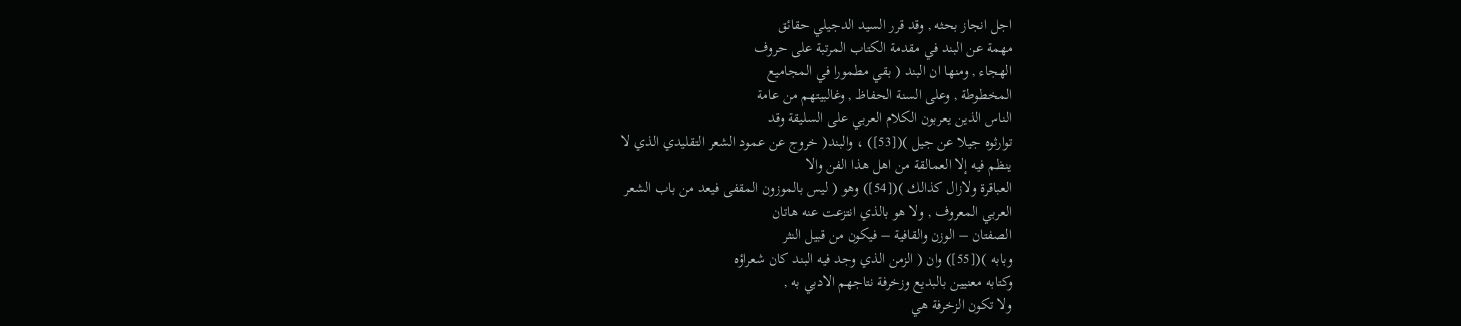اجل انجاز بحثه , وقد قرر السيد الدجيلي حقائق
مهمة عن البند في مقدمة الكتاب المرتبة على حروف
الهجاء , ومنها ان البند ( بقي مطمورا في المجاميع
المخطوطة , وعلى السنة الحفاظ , وغالبيتهم من عامة
الناس الذين يعربون الكلام العربي على السليقة وقد
توارثوه جيلا عن جيل )([53]) ، والبند( خروج عن عمود الشعر التقليدي الذي لا
ينظم فيه إلا العمالقة من اهل هذا الفن والا
العباقرة ولازال كذالك )([54]) وهو ( ليس بالموزون المقفى فيعد من باب الشعر
العربي المعروف , ولا هو بالذي انتزعت عنه هاتان
الصفتان – الوزن والقافية – فيكون من قبيل النثر
وبابه )([55]) وان ( الزمن الذي وجد فيه البند كان شعراؤه
وكتابه معنيين بالبديع وزخرفة نتاجهم الادبي به ,
ولا تكون الزخرفة هي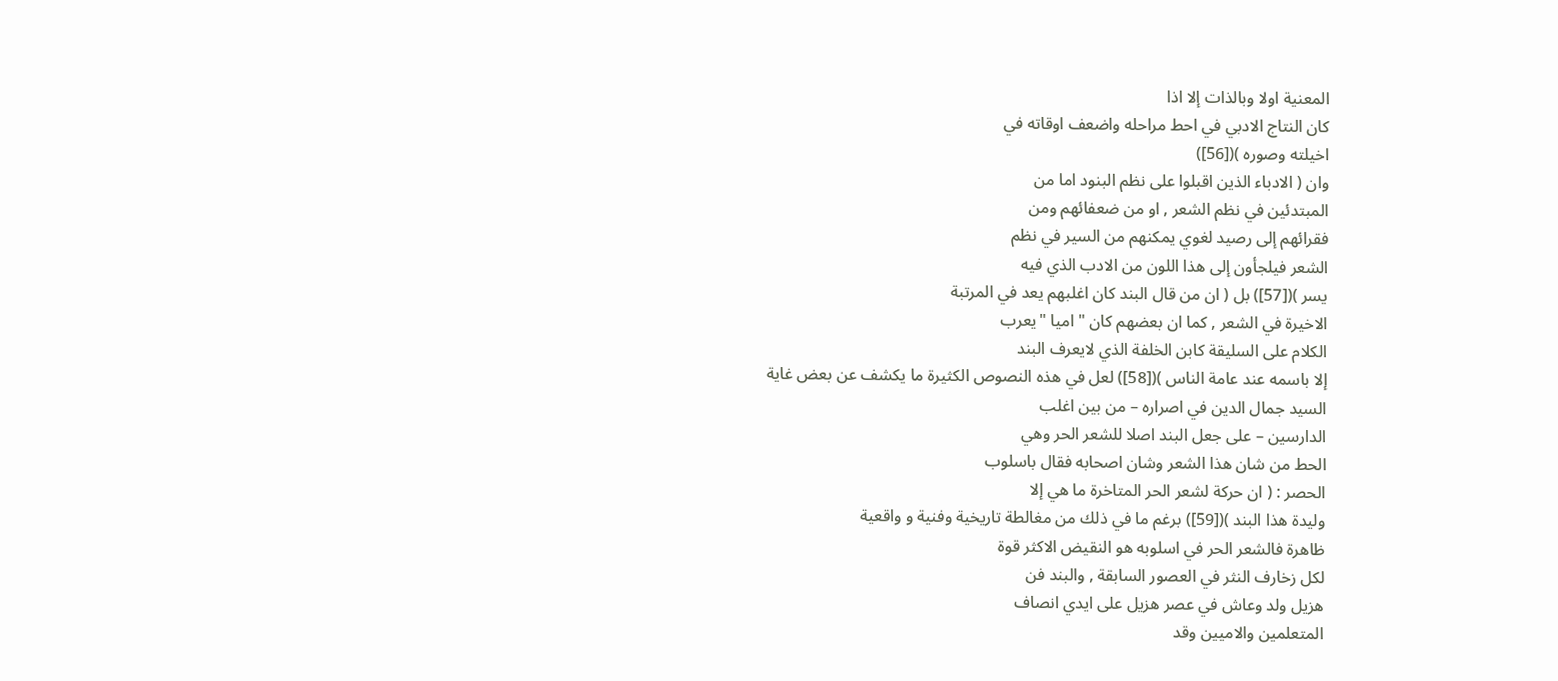المعنية اولا وبالذات إلا اذا
كان النتاج الادبي في احط مراحله واضعف اوقاته في
اخيلته وصوره )([56])
وان ( الادباء الذين اقبلوا على نظم البنود اما من
المبتدئين في نظم الشعر , او من ضعفائهم ومن
فقرائهم إلى رصيد لغوي يمكنهم من السير في نظم
الشعر فيلجأون إلى هذا اللون من الادب الذي فيه
يسر )([57]) بل ( ان من قال البند كان اغلبهم يعد في المرتبة
الاخيرة في الشعر , كما ان بعضهم كان " اميا "يعرب
الكلام على السليقة كابن الخلفة الذي لايعرف البند
إلا باسمه عند عامة الناس )([58]) لعل في هذه النصوص الكثيرة ما يكشف عن بعض غاية
السيد جمال الدين في اصراره – من بين اغلب
الدارسين – على جعل البند اصلا للشعر الحر وهي
الحط من شان هذا الشعر وشان اصحابه فقال باسلوب
الحصر : ( ان حركة لشعر الحر المتاخرة ما هي إلا
وليدة هذا البند )([59]) برغم ما في ذلك من مغالطة تاريخية وفنية و واقعية
ظاهرة فالشعر الحر في اسلوبه هو النقيض الاكثر قوة
لكل زخارف النثر في العصور السابقة , والبند فن
هزيل ولد وعاش في عصر هزيل على ايدي انصاف
المتعلمين والاميين وقد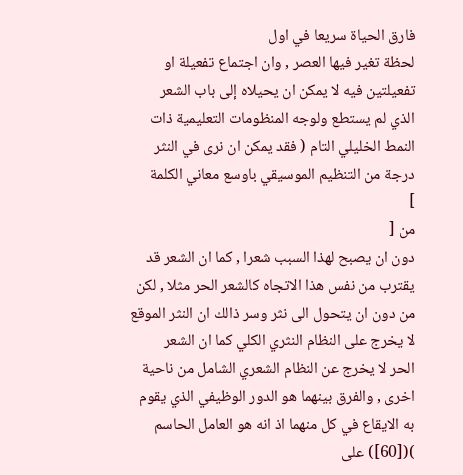فارق الحياة سريعا في اول
لحظة تغير فيها العصر , وان اجتماع تفعيلة او
تفعيلتين فيه لا يمكن ان يحيلاه إلى باب الشعر
الذي لم يستطع ولوجه المنظومات التعليمية ذات
النمط الخليلي التام ( فقد يمكن ان نرى في النثر
درجة من التنظيم الموسيقي باوسع معاني الكلمة
]
من [
دون ان يصبح لهذا السبب شعرا , كما ان الشعر قد
يقترب من نفس هذا الاتجاه كالشعر الحر مثلا , لكن
من دون ان يتحول الى نثر وسر ذالك ان النثر الموقع
لا يخرج على النظام النثري الكلي كما ان الشعر
الحر لا يخرج عن النظام الشعري الشامل من ناحية
اخرى , والفرق بينهما هو الدور الوظيفي الذي يقوم
به الايقاع في كل منهما اذ انه هو العامل الحاسم
)([60]) على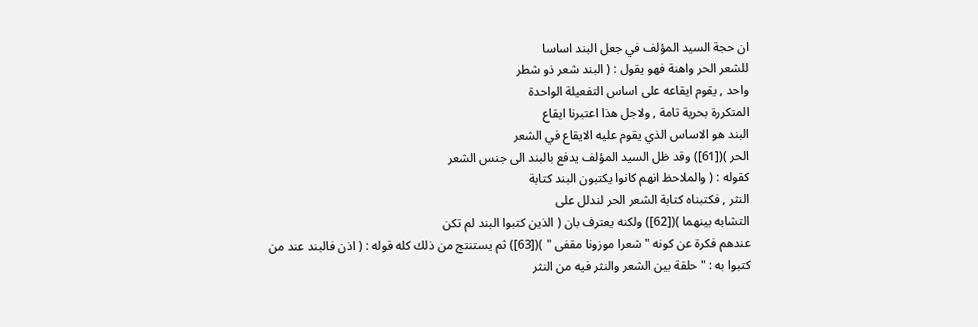ان حجة السيد المؤلف في جعل البند اساسا
للشعر الحر واهنة فهو يقول : ( البند شعر ذو شطر
واحد , يقوم ايقاعه على اساس التفعيلة الواحدة
المتكررة بحرية تامة , ولاجل هذا اعتبرنا ايقاع
البند هو الاساس الذي يقوم عليه الايقاع في الشعر
الحر )([61]) وقد ظل السيد المؤلف يدفع بالبند الى جنس الشعر
كقوله : ( والملاحظ انهم كانوا يكتبون البند كتابة
النثر , فكتبناه كتابة الشعر الحر لندلل على
التشابه بينهما )([62]) ولكنه يعترف بان ( الذين كتبوا البند لم تكن
عندهم فكرة عن كونه " شعرا موزونا مقفى " )([63]) ثم يستنتج من ذلك كله قوله : ( اذن فالبند عند من
كتبوا به : " حلقة بين الشعر والنثر فيه من النثر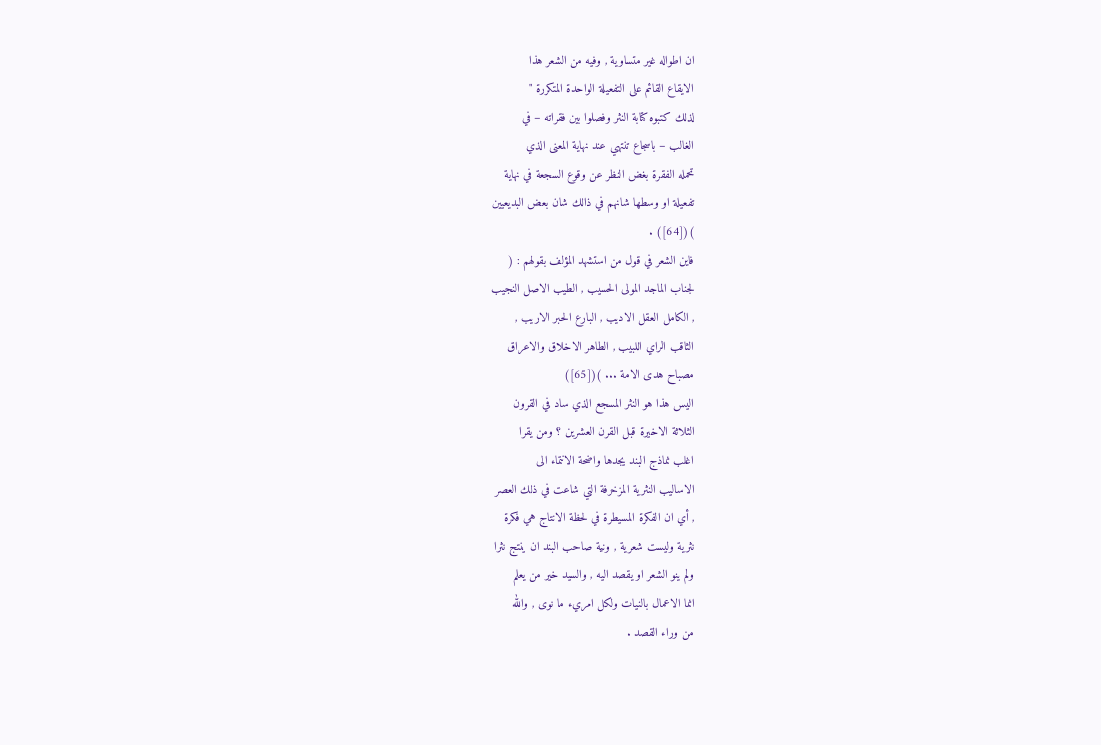ان اطواله غير متساوية , وفيه من الشعر هذا
الايقاع القائم على التفعيلة الواحدة المتكررة "
لذلك كتبوه كتابة النثر وفصلوا بين فقراته – في
الغالب – باسجاع تنتهي عند نهاية المعنى الذي
تحمله الفقرة بغض النظر عن وقوع السجعة في نهاية
تفعيلة او وسطها شانهم في ذالك شان بعض البديعيين
)([64]) .
فاين الشعر في قول من استشهد المؤلف بقولهم : (
لجناب الماجد المولى الحسيب , الطيب الاصل النجيب
, الكامل العقل الاديب , البارع الحبر الاريب ,
الثاقب الراي اللبيب , الطاهر الاخلاق والاعراق
مصباح هدى الامة ... )([65])
اليس هذا هو النثر المسجع الذي ساد في القرون
الثلاثة الاخيرة قبل القرن العشرين ؟ ومن يقرا
اغلب نماذج البند يجدها واضحة الانتماء الى
الاساليب النثرية المزخرفة التي شاعت في ذلك العصر
, أي ان الفكرة المسيطرة في لحظة الانتاج هي فكرة
نثرية وليست شعرية , ونية صاحب البند ان ينتج نثرا
ولم ينو الشعر او يقصد اليه , والسيد خير من يعلم
انما الاعمال بالنيات ولكل امريء ما نوى , والله
من وراء القصد .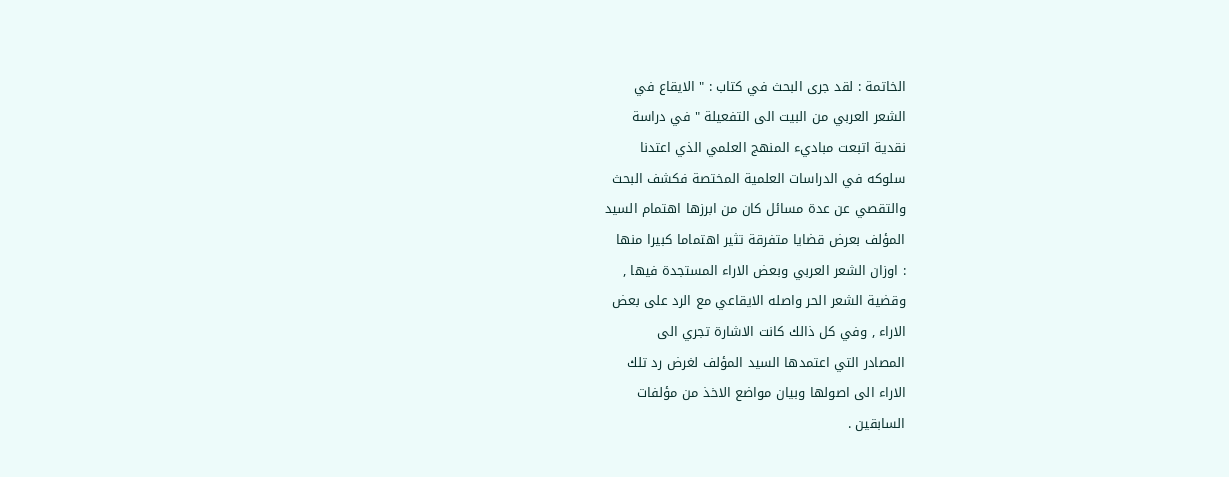الخاتمة : لقد جرى البحث في كتاب : " الايقاع في
الشعر العربي من البيت الى التفعيلة " في دراسة
نقدية اتبعت مباديء المنهج العلمي الذي اعتدنا
سلوكه في الدراسات العلمية المختصة فكشف البحث
والتقصي عن عدة مسائل كان من ابرزها اهتمام السيد
المؤلف بعرض قضايا متفرقة تثير اهتماما كبيرا منها
: اوزان الشعر العربي وبعض الاراء المستجدة فيها ,
وقضية الشعر الحر واصله الايقاعي مع الرد على بعض
الاراء , وفي كل ذالك كانت الاشارة تجري الى
المصادر التي اعتمدها السيد المؤلف لغرض رد تلك
الاراء الى اصولها وبيان مواضع الاخذ من مؤلفات
السابقين .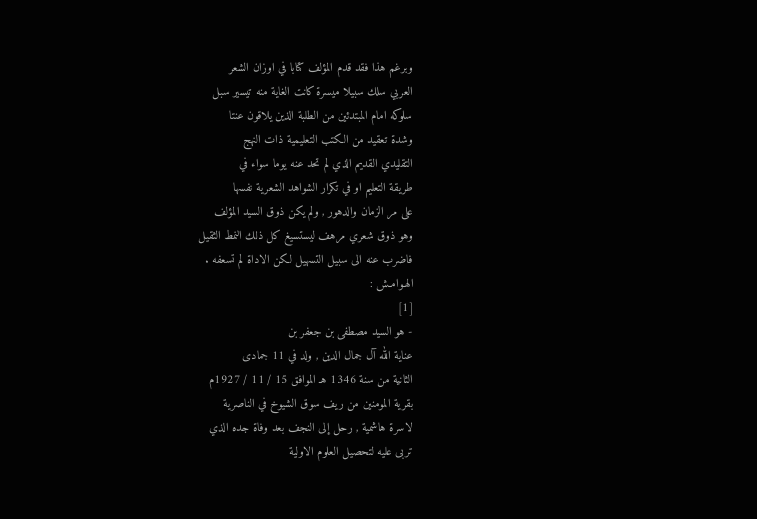وبرغم هذا فقد قدم المؤلف كتابا في اوزان الشعر
العربي سلك سبيلا ميسرة كانت الغاية منه تيسير سبل
سلوكه امام المبتدئين من الطلبة الذين يلاقون عنتا
وشدة تعقيد من الكتب التعليمية ذات النهج
التقليدي القديم الذي لم تحد عنه يوما سواء في
طريقة التعليم او في تكرار الشواهد الشعرية نفسها
على مر الزمان والدهور , ولم يكن ذوق السيد المؤلف
وهو ذوق شعري مرهف ليستسيغ كل ذلك النمط الثقيل
فاضرب عنه الى سبيل التسهيل لكن الاداة لم تسعفه .
الهـوامـش :
[1]
- هو السيد مصطفى بن جعفر بن
عناية الله آل جمال الدين , ولد في 11 جمادى
الثانية من سنة 1346 هـ الموافق 15 / 11 / 1927م
بقرية المومنين من ريف سوق الشيوخ في الناصرية
لاسرة هاشمية , رحل إلى النجف بعد وفاة جده الذي
تربى عليه لتحصيل العلوم الاولية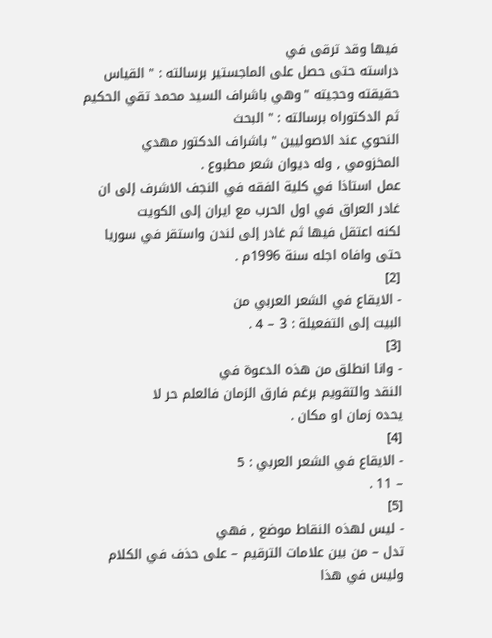فيها وقد ترقى في
دراسته حتى حصل على الماجستير برسالته : " القياس
حقيقته وحجيته "وهي باشراف السيد محمد تقي الحكيم
ثم الدكتوراه برسالته : " البحث
النحوي عند الاصوليين " باشراف الدكتور مهدي
المخزومي , وله ديوان شعر مطبوع .
عمل استاذا في كلية الفقه في النجف الاشرف إلى ان
غادر العراق في اول الحرب مع ايران إلى الكويت
لكنه اعتقل فيها ثم غادر إلى لندن واستقر في سوريا
حتى وافاه اجله سنة 1996م .
[2]
- الايقاع في الشعر العربي من
البيت إلى التفعيلة : 3 – 4 .
[3]
- وانا انطلق من هذه الدعوة في
النقد والتقويم برغم فارق الزمان فالعلم حر لا
يحده زمان او مكان .
[4]
- الايقاع في الشعر العربي : 5
– 11 .
[5]
- ليس لهذه النقاط موضع , فهي
تدل – من بين علامات الترقيم – على حذف في الكلام
وليس في هذا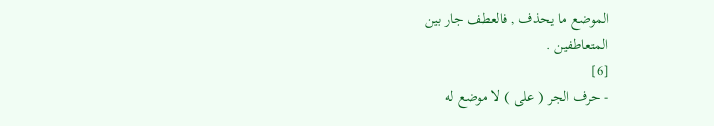الموضع ما يحذف , فالعطف جار بين
المتعاطفين .
[6]
- حرف الجر ( على ) لا موضع له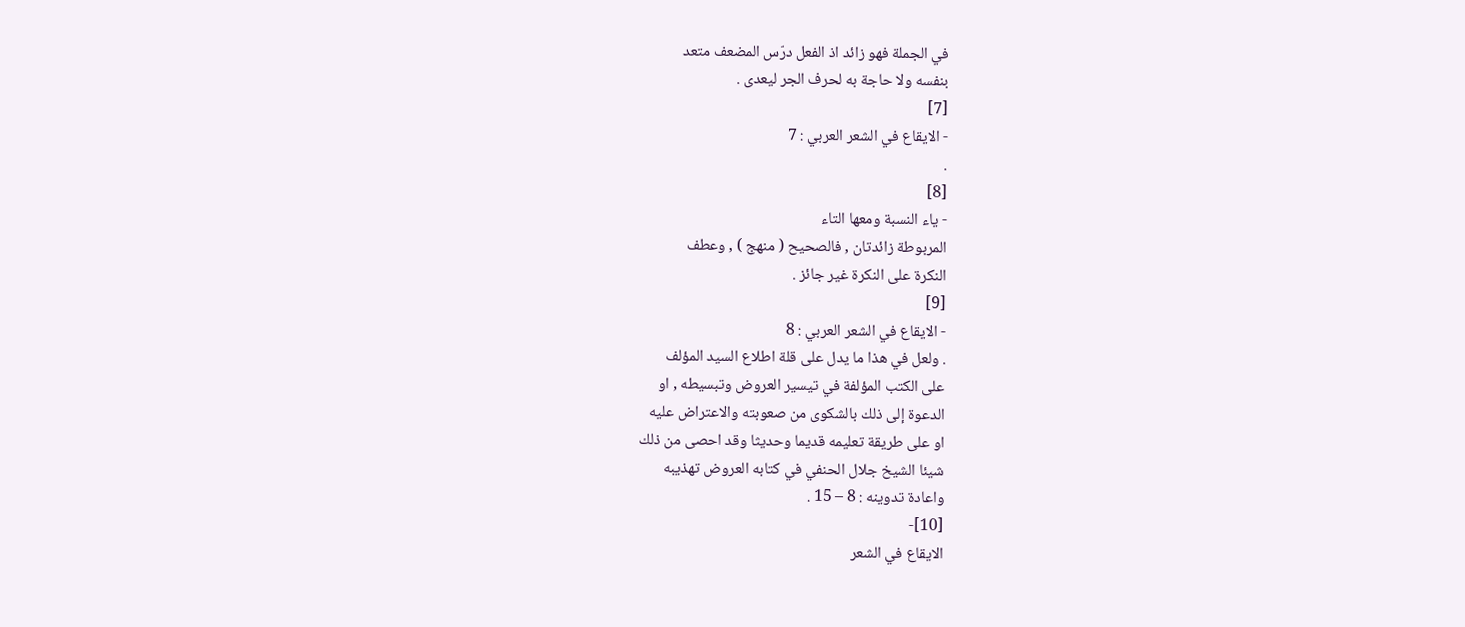في الجملة فهو زائد اذ الفعل درّس المضعف متعد
بنفسه ولا حاجة به لحرف الجر ليعدى .
[7]
- الايقاع في الشعر العربي : 7
.
[8]
- ياء النسبة ومعها التاء
المربوطة زائدتان , فالصحيح ( منهج ) , وعطف
النكرة على النكرة غير جائز .
[9]
- الايقاع في الشعر العربي : 8
. ولعل في هذا ما يدل على قلة اطلاع السيد المؤلف
على الكتب المؤلفة في تيسير العروض وتبسيطه , او
الدعوة إلى ذلك بالشكوى من صعوبته والاعتراض عليه
او على طريقة تعليمه قديما وحديثا وقد احصى من ذلك
شيئا الشيخ جلال الحنفي في كتابه العروض تهذيبه
واعادة تدوينه : 8 – 15 .
[10]-
الايقاع في الشعر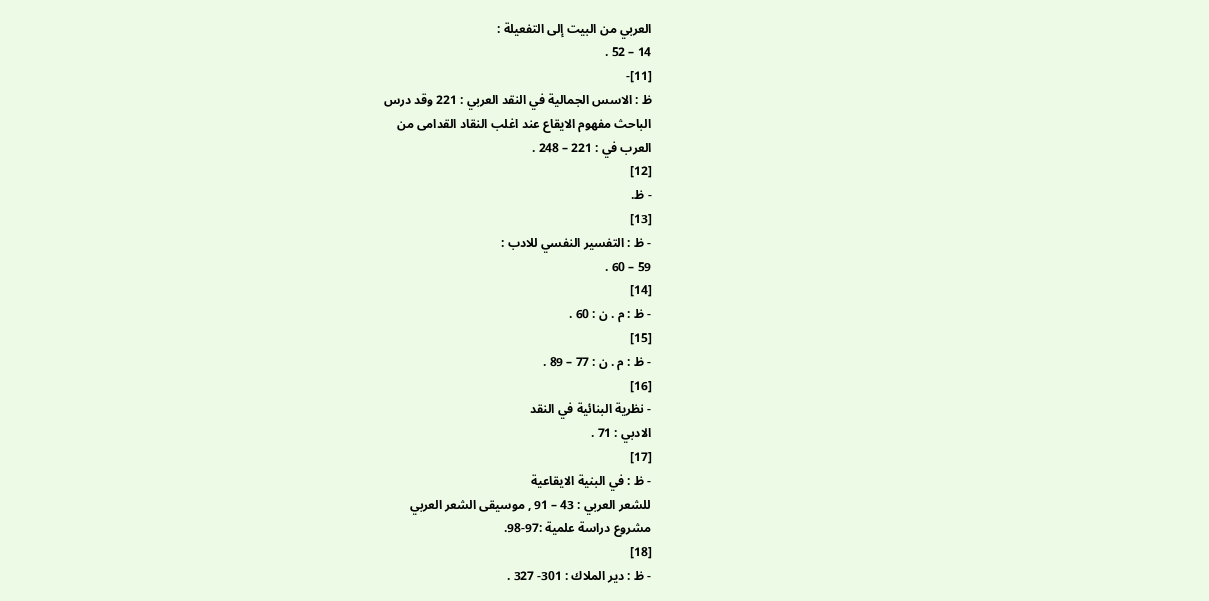العربي من البيت إلى التفعيلة :
14 – 52 .
[11]-
ظ : الاسس الجمالية في النقد العربي : 221 وقد درس
الباحث مفهوم الايقاع عند اغلب النقاد القدامى من
العرب في : 221 – 248 .
[12]
- ظ.
[13]
- ظ : التفسير النفسي للادب :
59 – 60 .
[14]
- ظ : م . ن : 60 .
[15]
- ظ : م . ن : 77 – 89 .
[16]
- نظرية البنائية في النقد
الادبي : 71 .
[17]
- ظ : في البنية الايقاعية
للشعر العربي : 43 – 91 , موسيقى الشعر العربي
مشروع دراسة علمية :97-98.
[18]
- ظ : دير الملاك : 301- 327 .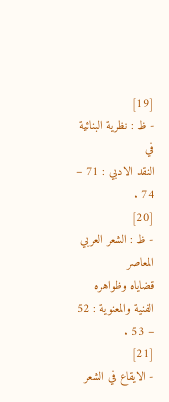[19]
- ظ : نظرية البنائية في
النقد الادبي : 71 – 74 .
[20]
- ظ : الشعر العربي المعاصر
قضاياه وظواهره الفنية والمعنوية : 52 – 53 .
[21]
- الايقاع في الشعر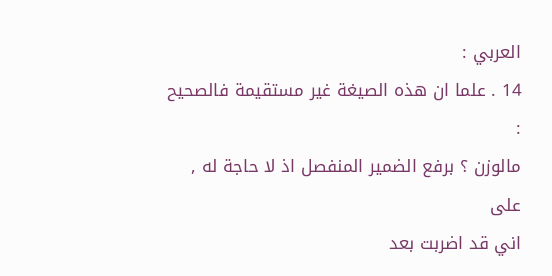العربي :
14 . علما ان هذه الصيغة غير مستقيمة فالصحيح :
مالوزن ؟ برفع الضمير المنفصل اذ لا حاجة له , على
اني قد اضربت بعد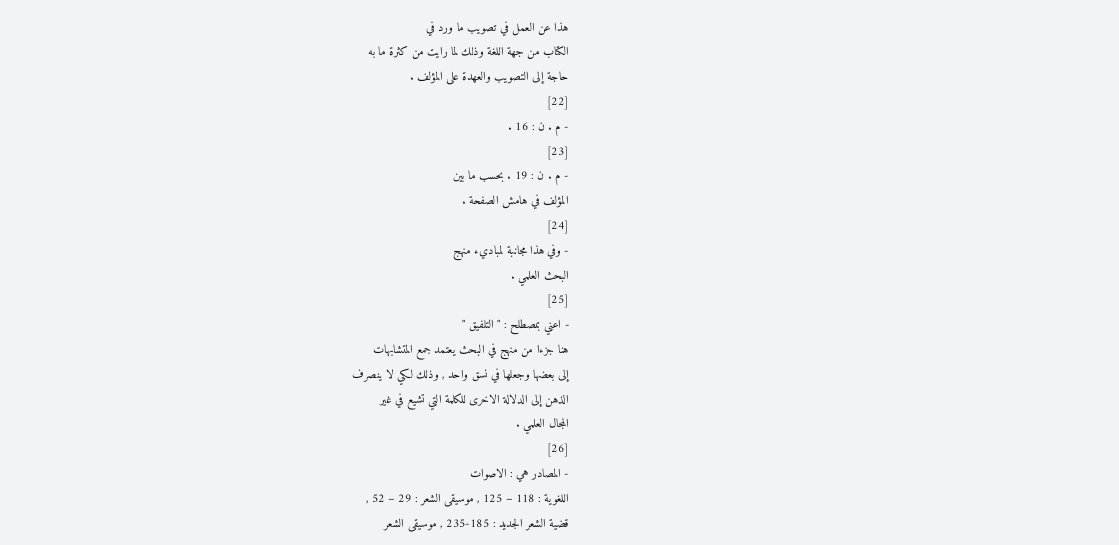هذا عن العمل في تصويب ما ورد في
الكتاب من جهة اللغة وذلك لما رايت من كثرة ما به
حاجة إلى التصويب والعهدة على المؤلف .
[22]
- م . ن : 16 .
[23]
- م . ن : 19 . بحسب ما بين
المؤلف في هامش الصفحة .
[24]
- وفي هذا مجانبة لمباديء منهج
البحث العلمي .
[25]
- اعني بمصطلح : " التلفيق "
هنا جزءا من منهج في البحث يعتمد جمع المتشابهات
إلى بعضها وجعلها في نسق واحد , وذلك لكي لا ينصرف
الذهن إلى الدلالة الاخرى للكلمة التي تشيع في غير
المجال العلمي .
[26]
- المصادر هي : الاصوات
اللغوية : 118 – 125 , موسيقى الشعر : 29 – 52 ,
قضية الشعر الجديد : 185-235 , موسيقى الشعر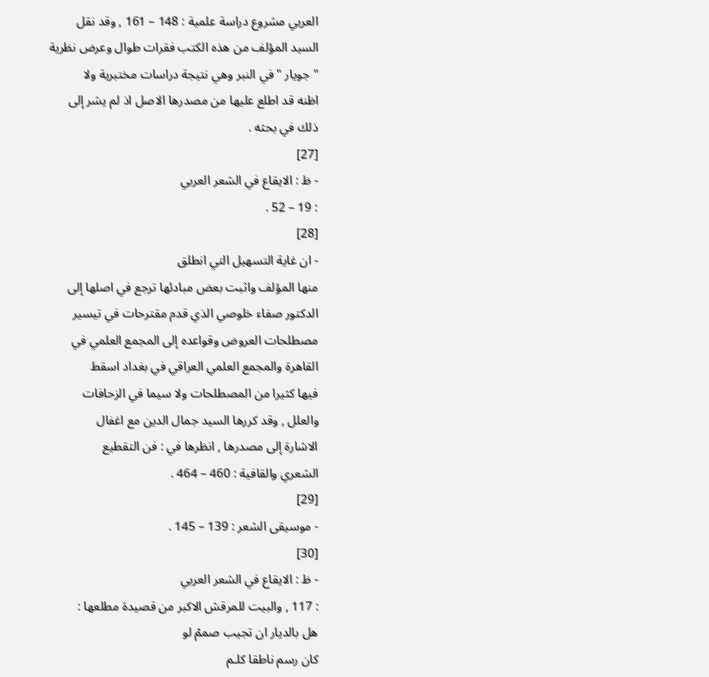العربي مشروع دراسة علمية : 148 – 161 , وقد نقل
السيد المؤلف من هذه الكتب فقرات طوال وعرض نظرية
" جويار " في النبر وهي نتيجة دراسات مختبرية ولا
اظنه قد اطلع عليها من مصدرها الاصل اذ لم يشر إلى
ذلك في بحثه .
[27]
- ظ : الايقاع في الشعر العربي
: 19 – 52 .
[28]
- ان غاية التسهيل التي انطلق
منها المؤلف واثبت بعض مبادئها ترجع في اصلها إلى
الدكتور صفاء خلوصي الذي قدم مقترحات في تيسير
مصطلحات العروض وقواعده إلى المجمع العلمي في
القاهرة والمجمع العلمي العراقي في بغداد اسقط
فيها كثيرا من المصطلحات ولا سيما في الزحافات
والعلل , وقد كررها السيد جمال الدين مع اغفال
الاشارة إلى مصدرها , انظرها في : فن التقطيع
الشعري والقافية : 460 – 464 .
[29]
- موسيقى الشعر : 139 – 145 .
[30]
- ظ : الايقاع في الشعر العربي
: 117 , والبيت للمرقش الاكبر من قصيدة مطلعها :
هل بالديار ان تجيب صممْ لو
كان رسم ناطقا كلـم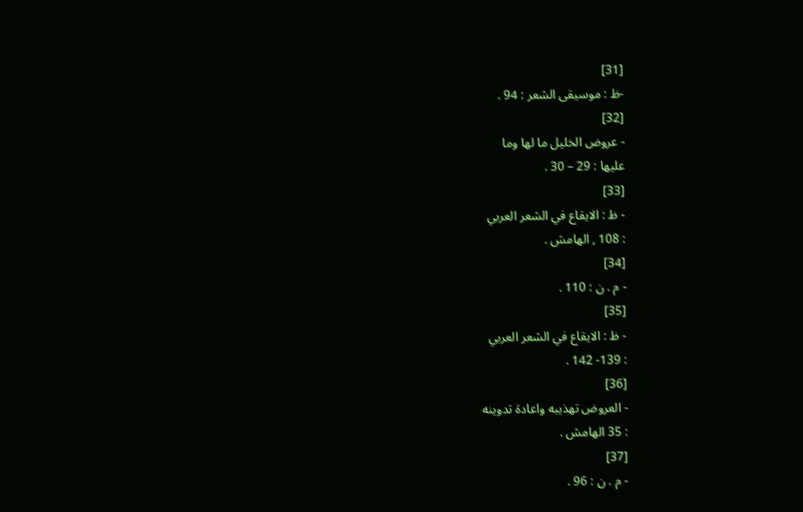[31]
-ظ : موسيقى الشعر : 94 .
[32]
- عروض الخليل ما لها وما
عليها : 29 – 30 .
[33]
- ظ : الايقاع في الشعر العربي
: 108 , الهامش .
[34]
- م . ن : 110 .
[35]
- ظ : الايقاع في الشعر العربي
: 139- 142 .
[36]
- العروض تهذيبه واعادة تدوينه
: 35 الهامش .
[37]
- م . ن : 96 .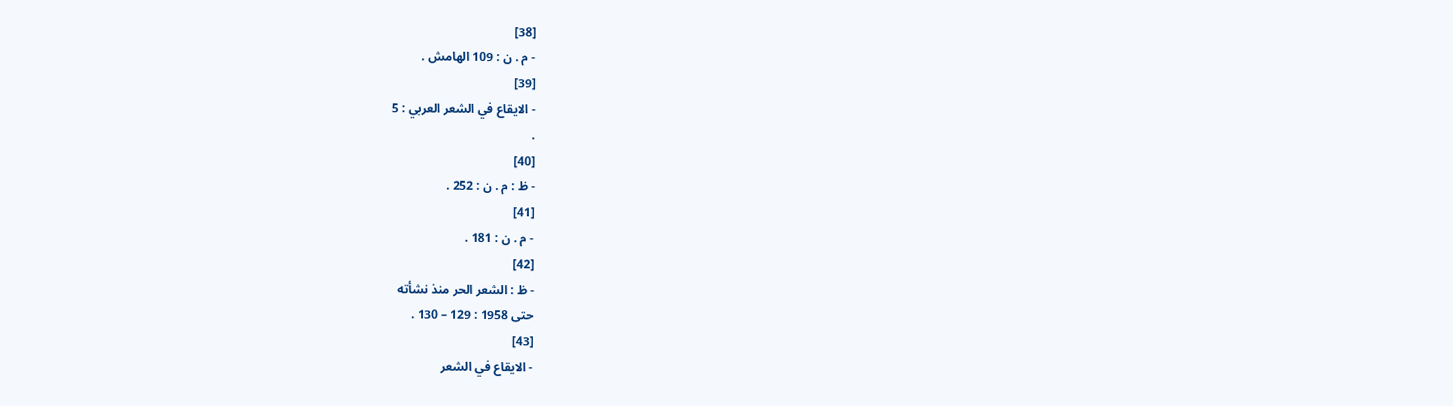[38]
- م . ن : 109 الهامش .
[39]
- الايقاع في الشعر العربي : 5
.
[40]
- ظ : م . ن : 252 .
[41]
- م . ن : 181 .
[42]
- ظ : الشعر الحر منذ نشأته
حتى 1958 : 129 – 130 .
[43]
- الايقاع في الشعر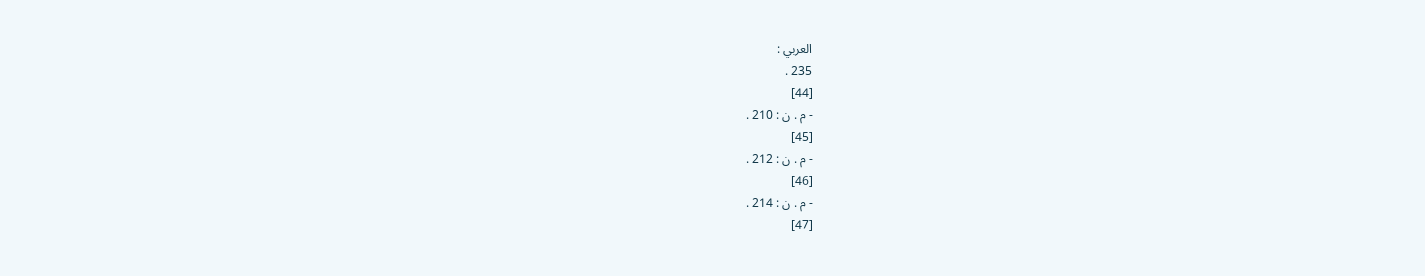العربي :
235 .
[44]
- م . ن : 210 .
[45]
- م . ن : 212 .
[46]
- م . ن : 214 .
[47]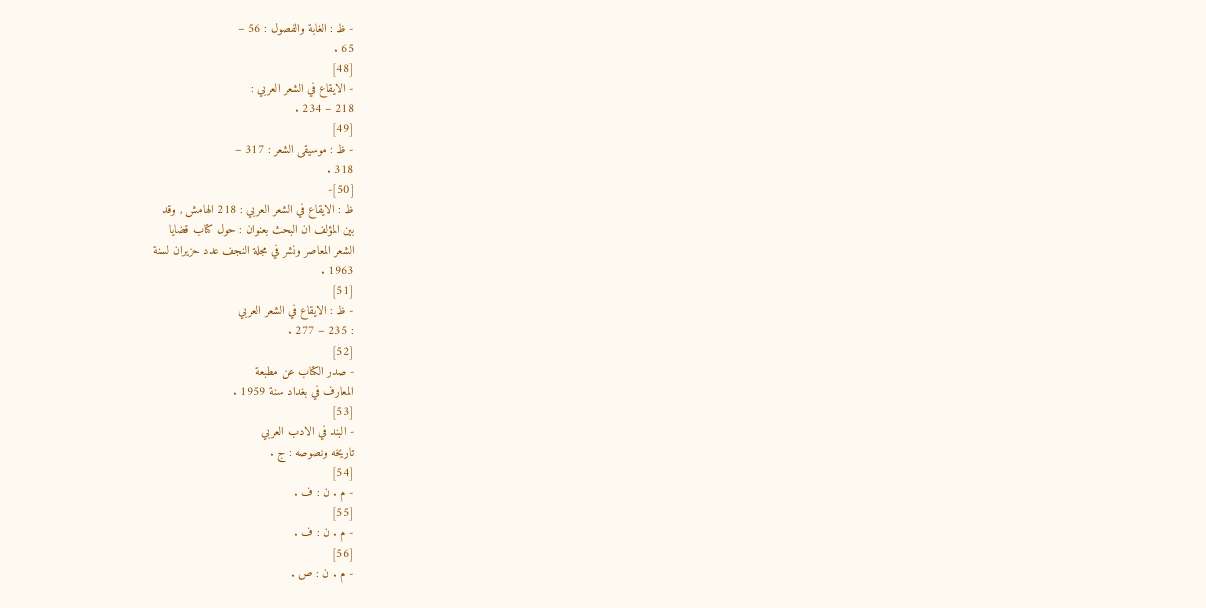- ظ : الغابة والفصول : 56 –
65 .
[48]
- الايقاع في الشعر العربي :
218 – 234 .
[49]
- ظ : موسيقى الشعر : 317 –
318 .
[50]-
ظ : الايقاع في الشعر العربي : 218 الهامش , وقد
بين المؤلف ان البحث بعنوان : حول كتاب قضايا
الشعر المعاصر ونشر في مجلة النجف عدد حزيران لسنة
1963 .
[51]
- ظ : الايقاع في الشعر العربي
: 235 – 277 .
[52]
- صدر الكتاب عن مطبعة
المعارف في بغداد سنة 1959 .
[53]
- البند في الادب العربي
تاريخه ونصوصه : ج .
[54]
- م . ن : ف .
[55]
- م . ن : ف .
[56]
- م . ن : ص .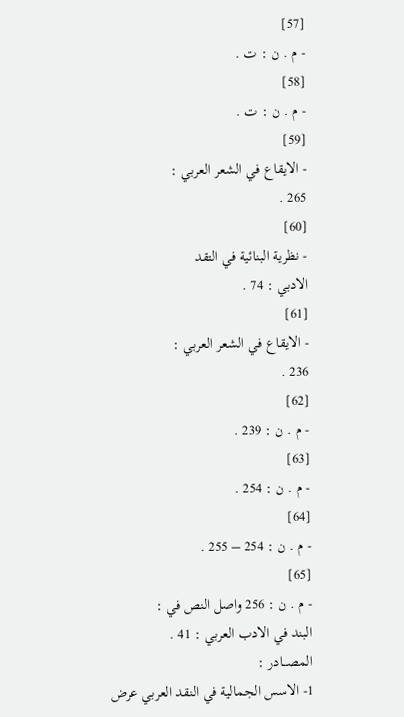[57]
- م . ن : ت .
[58]
- م . ن : ت .
[59]
- الايقاع في الشعر العربي :
265 .
[60]
- نظرية البنائية في التقد
الادبي : 74 .
[61]
- الايقاع في الشعر العربي :
236 .
[62]
- م . ن : 239 .
[63]
- م . ن : 254 .
[64]
- م . ن : 254 – 255 .
[65]
- م . ن : 256 واصل النص في :
البند في الادب العربي : 41 .
المصـــادر :
1- الاسس الجمالية في النقد العربي عرض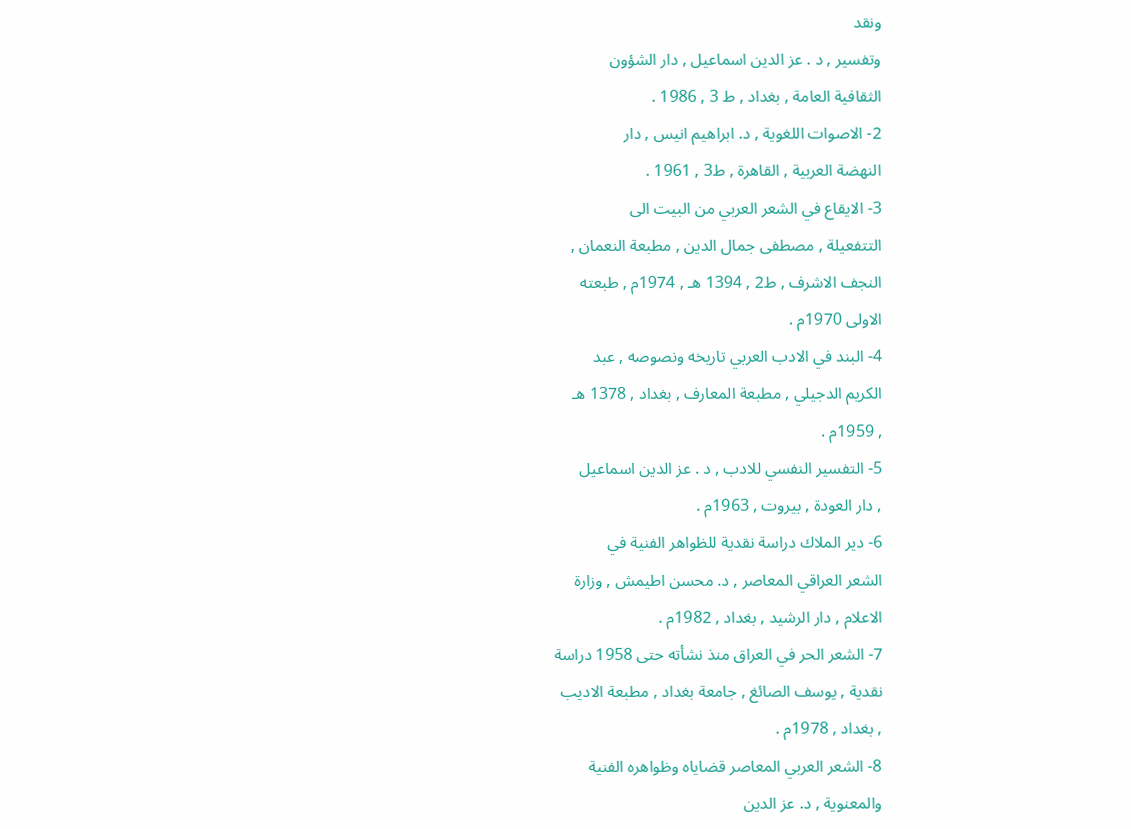ونقد
وتفسير , د . عز الدين اسماعيل , دار الشؤون
الثقافية العامة , بغداد , ط 3 , 1986 .
2- الاصوات اللغوية , د. ابراهيم انيس , دار
النهضة العربية , القاهرة , ط3 , 1961 .
3- الايقاع في الشعر العربي من البيت الى
التتفعيلة , مصطفى جمال الدين , مطبعة النعمان ,
النجف الاشرف , ط2 , 1394 هـ , 1974م , طبعته
الاولى 1970م .
4- البند في الادب العربي تاريخه ونصوصه , عبد
الكريم الدجيلي , مطبعة المعارف , بغداد , 1378 هـ
, 1959م .
5- التفسير النفسي للادب , د . عز الدين اسماعيل
, دار العودة , بيروت , 1963م .
6- دير الملاك دراسة نقدية للظواهر الفنية في
الشعر العراقي المعاصر , د. محسن اطيمش , وزارة
الاعلام , دار الرشيد , بغداد , 1982م .
7- الشعر الحر في العراق منذ نشأته حتى 1958 دراسة
نقدية , يوسف الصائغ , جامعة بغداد , مطبعة الاديب
, بغداد , 1978م .
8- الشعر العربي المعاصر قضاياه وظواهره الفنية
والمعنوية , د. عز الدين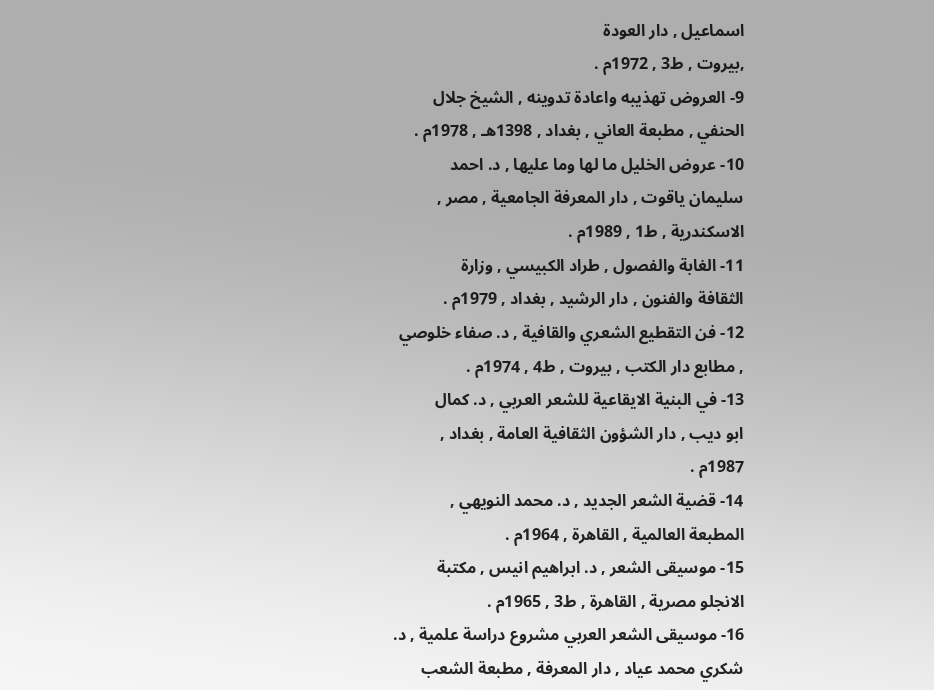اسماعيل , دار العودة
,بيروت , ط3 , 1972م .
9- العروض تهذيبه واعادة تدوينه , الشيخ جلال
الحنفي , مطبعة العاني , بغداد , 1398هـ , 1978م .
10- عروض الخليل ما لها وما عليها , د. احمد
سليمان ياقوت , دار المعرفة الجامعية , مصر ,
الاسكندرية , ط1 , 1989م .
11- الغابة والفصول , طراد الكبيسي , وزارة
الثقافة والفنون , دار الرشيد , بغداد , 1979م .
12- فن التقطيع الشعري والقافية , د. صفاء خلوصي
, مطابع دار الكتب , بيروت , ط4 , 1974م .
13- في البنية الايقاعية للشعر العربي , د. كمال
ابو ديب , دار الشؤون الثقافية العامة , بغداد ,
1987م .
14- قضية الشعر الجديد , د. محمد النويهي ,
المطبعة العالمية , القاهرة , 1964م .
15- موسيقى الشعر , د. ابراهيم انيس , مكتبة
الانجلو مصرية , القاهرة , ط3 , 1965م .
16- موسيقى الشعر العربي مشروع دراسة علمية , د.
شكري محمد عياد , دار المعرفة , مطبعة الشعب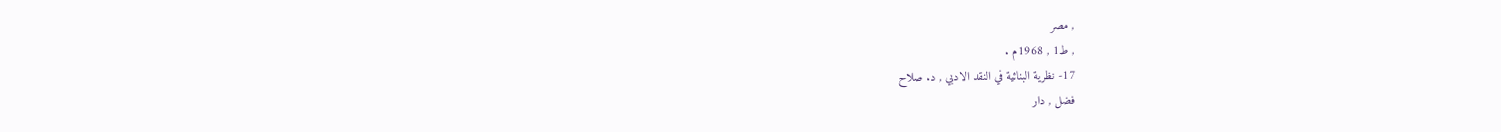, مصر
, ط1 , 1968م .
17- نظرية البنائية في النقد الادبي , د. صلاح
فضل , دار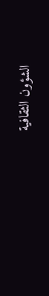الشؤون الثقافية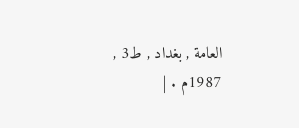العامة , بغداد , ط3 ,
1987م . |